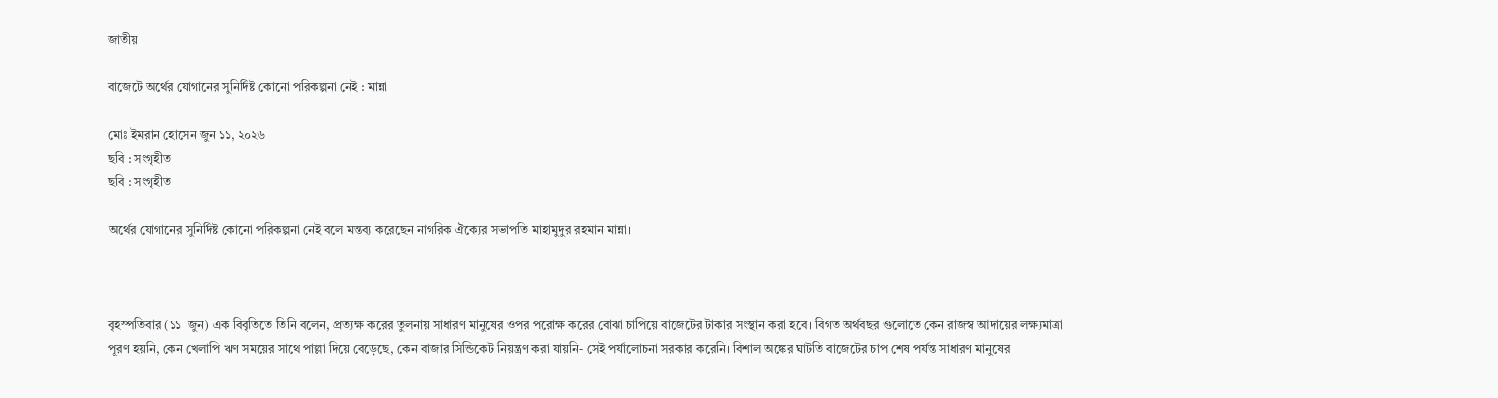জাতীয়

বাজেটে অর্থের যোগানের সুনির্দিষ্ট কোনো পরিকল্পনা নেই : মান্না

মোঃ ইমরান হোসেন জুন ১১, ২০২৬
ছবি : সংগৃহীত
ছবি : সংগৃহীত

অর্থের যোগানের সুনির্দিষ্ট কোনো পরিকল্পনা নেই বলে মন্তব্য করেছেন নাগরিক ঐক্যের সভাপতি মাহামুদুর রহমান মান্না।



বৃহস্পতিবার (১১  জুন) এক বিবৃতিতে তিনি বলেন, প্রত্যক্ষ করের তুলনায় সাধারণ মানুষের ওপর পরোক্ষ করের বোঝা চাপিয়ে বাজেটের টাকার সংস্থান করা হবে। বিগত অর্থবছর গুলোতে কেন রাজস্ব আদায়ের লক্ষ্যমাত্রা পূরণ হয়নি, কেন খেলাপি ঋণ সময়ের সাথে পাল্লা দিয়ে বেড়েছে, কেন বাজার সিন্ডিকেট নিয়ন্ত্রণ করা যায়নি- সেই পর্যালোচনা সরকার করেনি। বিশাল অঙ্কের ঘাটতি বাজেটের চাপ শেষ পর্যন্ত সাধারণ মানুষের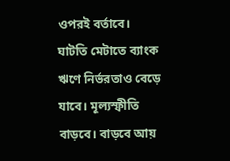ওপরই বর্তাবে। ঘাটতি মেটাতে ব্যাংক ঋণে নির্ভরতাও বেড়ে যাবে। মূল্যস্ফীতি বাড়বে। বাড়বে আয়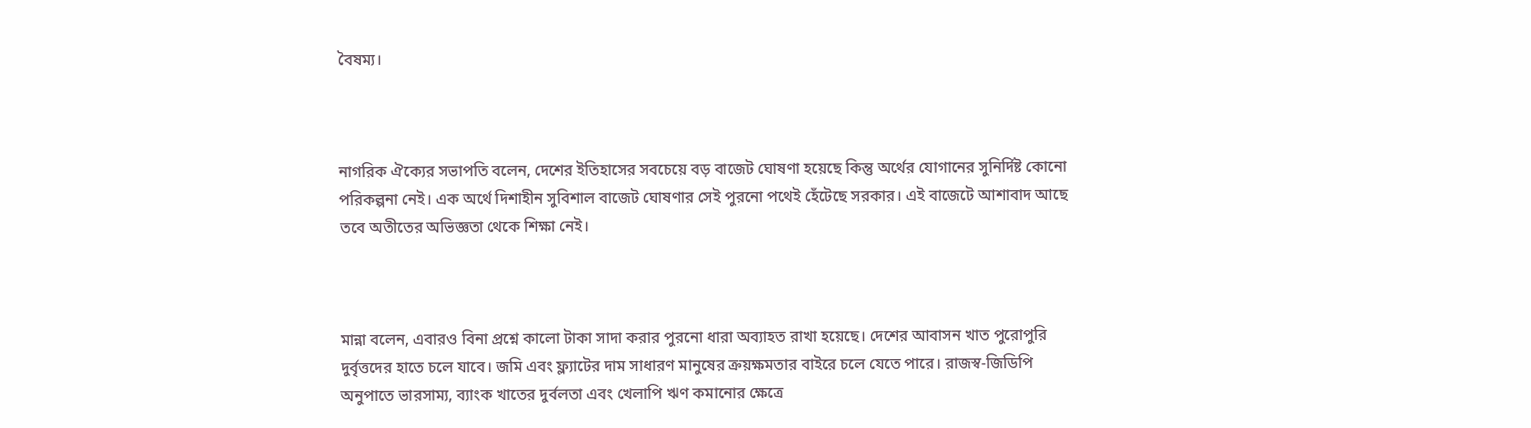বৈষম্য।



নাগরিক ঐক্যের সভাপতি বলেন, দেশের ইতিহাসের সবচেয়ে বড় বাজেট ঘোষণা হয়েছে কিন্তু অর্থের যোগানের সুনির্দিষ্ট কোনো পরিকল্পনা নেই। এক অর্থে দিশাহীন সুবিশাল বাজেট ঘোষণার সেই পুরনো পথেই হেঁটেছে সরকার। এই বাজেটে আশাবাদ আছে তবে অতীতের অভিজ্ঞতা থেকে শিক্ষা নেই।



মান্না বলেন, এবারও বিনা প্রশ্নে কালো টাকা সাদা করার পুরনো ধারা অব্যাহত রাখা হয়েছে। দেশের আবাসন খাত পুরোপুরি দুর্বৃত্তদের হাতে চলে যাবে। জমি এবং ফ্ল্যাটের দাম সাধারণ মানুষের ক্রয়ক্ষমতার বাইরে চলে যেতে পারে। রাজস্ব-জিডিপি অনুপাতে ভারসাম্য, ব্যাংক খাতের দুর্বলতা এবং খেলাপি ঋণ কমানোর ক্ষেত্রে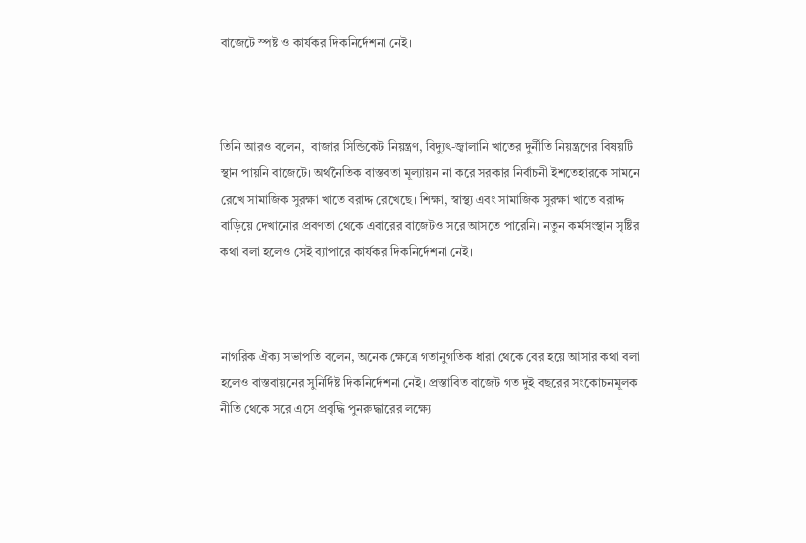বাজেটে স্পষ্ট ও কার্যকর দিকনির্দেশনা নেই।



তিনি আরও বলেন,  বাজার সিন্ডিকেট নিয়ন্ত্রণ, বিদ্যুৎ-জ্বালানি খাতের দুর্নীতি নিয়ন্ত্রণের বিষয়টি স্থান পায়নি বাজেটে। অর্থনৈতিক বাস্তবতা মূল্যায়ন না করে সরকার নির্বাচনী ইশতেহারকে সামনে রেখে সামাজিক সুরক্ষা খাতে বরাদ্দ রেখেছে। শিক্ষা, স্বাস্থ্য এবং সামাজিক সুরক্ষা খাতে বরাদ্দ বাড়িয়ে দেখানোর প্রবণতা থেকে এবারের বাজেটও সরে আসতে পারেনি। নতুন কর্মসংস্থান সৃষ্টির কথা বলা হলেও সেই ব্যাপারে কার্যকর দিকনির্দেশনা নেই।



নাগরিক ঐক্য সভাপতি বলেন, অনেক ক্ষেত্রে গতানুগতিক ধারা থেকে বের হয়ে আসার কথা বলা হলেও বাস্তবায়নের সুনির্দিষ্ট দিকনির্দেশনা নেই। প্রস্তাবিত বাজেট গত দুই বছরের সংকোচনমূলক নীতি থেকে সরে এসে প্রবৃদ্ধি পুনরুদ্ধারের লক্ষ্যে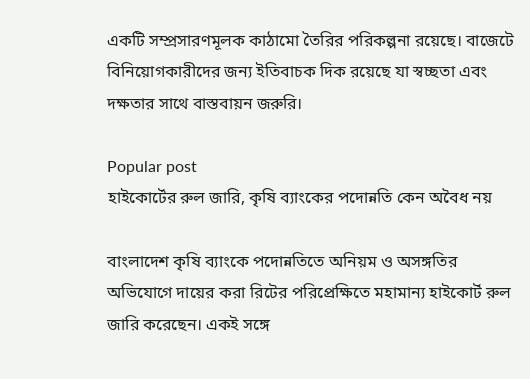একটি সম্প্রসারণমূলক কাঠামো তৈরির পরিকল্পনা রয়েছে। বাজেটে বিনিয়োগকারীদের জন্য ইতিবাচক দিক রয়েছে যা স্বচ্ছতা এবং দক্ষতার সাথে বাস্তবায়ন জরুরি।

Popular post
হাইকোর্টের রুল জারি, কৃষি ব্যাংকের পদোন্নতি কেন অবৈধ নয়

বাংলাদেশ কৃষি ব্যাংকে পদোন্নতিতে অনিয়ম ও অসঙ্গতির অভিযোগে দায়ের করা রিটের পরিপ্রেক্ষিতে মহামান্য হাইকোর্ট রুল জারি করেছেন। একই সঙ্গে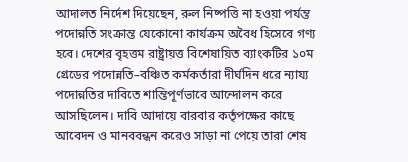আদালত নির্দেশ দিয়েছেন, রুল নিষ্পত্তি না হওয়া পর্যন্ত পদোন্নতি সংক্রান্ত যেকোনো কার্যক্রম অবৈধ হিসেবে গণ্য হবে। দেশের বৃহত্তম রাষ্ট্রায়ত্ত বিশেষায়িত ব্যাংকটির ১০ম গ্রেডের পদোন্নতি–বঞ্চিত কর্মকর্তারা দীর্ঘদিন ধরে ন্যায্য পদোন্নতির দাবিতে শান্তিপূর্ণভাবে আন্দোলন করে আসছিলেন। দাবি আদায়ে বারবার কর্তৃপক্ষের কাছে আবেদন ও মানববন্ধন করেও সাড়া না পেয়ে তারা শেষ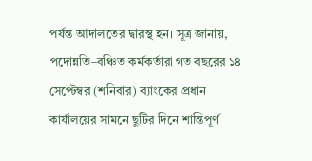পর্যন্ত আদালতের দ্বারস্থ হন। সূত্র জানায়, পদোন্নতি–বঞ্চিত কর্মকর্তারা গত বছরের ১৪ সেপ্টেম্বর (শনিবার) ব্যাংকের প্রধান কার্যালয়ের সামনে ছুটির দিনে শান্তিপূর্ণ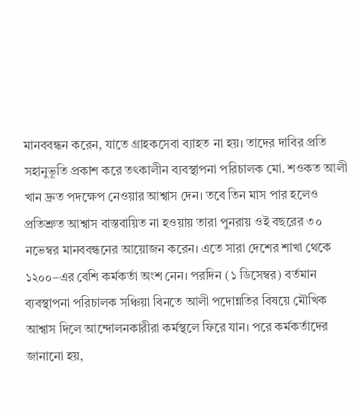মানববন্ধন করেন, যাতে গ্রাহকসেবা ব্যাহত না হয়। তাদের দাবির প্রতি সহানুভূতি প্রকাশ করে তৎকালীন ব্যবস্থাপনা পরিচালক মো. শওকত আলী খান দ্রুত পদক্ষেপ নেওয়ার আশ্বাস দেন। তবে তিন মাস পার হলেও প্রতিশ্রুত আশ্বাস বাস্তবায়িত না হওয়ায় তারা পুনরায় ওই বছরের ৩০ নভেম্বর মানববন্ধনের আয়োজন করেন। এতে সারা দেশের শাখা থেকে ১২০০–এর বেশি কর্মকর্তা অংশ নেন। পরদিন (১ ডিসেম্বর) বর্তমান ব্যবস্থাপনা পরিচালক সঞ্চিয়া বিনতে আলী পদোন্নতির বিষয়ে মৌখিক আশ্বাস দিলে আন্দোলনকারীরা কর্মস্থলে ফিরে যান। পরে কর্মকর্তাদের জানানো হয়,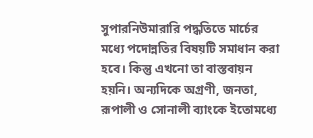সুপারনিউমারারি পদ্ধতিতে মার্চের মধ্যে পদোন্নতির বিষয়টি সমাধান করা হবে। কিন্তু এখনো তা বাস্তবায়ন হয়নি। অন্যদিকে অগ্রণী, জনতা, রূপালী ও সোনালী ব্যাংকে ইতোমধ্যে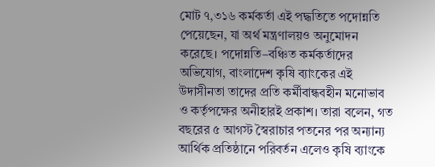মোট ৭,৩১৬ কর্মকর্তা এই পদ্ধতিতে পদোন্নতি পেয়েছেন, যা অর্থ মন্ত্রণালয়ও অনুমোদন করেছে। পদোন্নতি–বঞ্চিত কর্মকর্তাদের অভিযোগ, বাংলাদেশ কৃষি ব্যাংকের এই উদাসীনতা তাদের প্রতি কর্মীবান্ধবহীন মনোভাব ও কর্তৃপক্ষের অনীহারই প্রকাশ। তারা বলেন, গত বছরের ৫ আগস্ট স্বৈরাচার পতনের পর অন্যান্য আর্থিক প্রতিষ্ঠানে পরিবর্তন এলেও কৃষি ব্যাংকে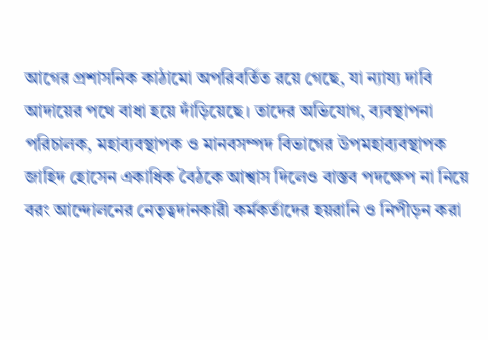আগের প্রশাসনিক কাঠামো অপরিবর্তিত রয়ে গেছে, যা ন্যায্য দাবি আদায়ের পথে বাধা হয়ে দাঁড়িয়েছে। তাদের অভিযোগ, ব্যবস্থাপনা পরিচালক, মহাব্যবস্থাপক ও মানবসম্পদ বিভাগের উপমহাব্যবস্থাপক জাহিদ হোসেন একাধিক বৈঠকে আশ্বাস দিলেও বাস্তব পদক্ষেপ না নিয়ে বরং আন্দোলনের নেতৃত্বদানকারী কর্মকর্তাদের হয়রানি ও নিপীড়ন করা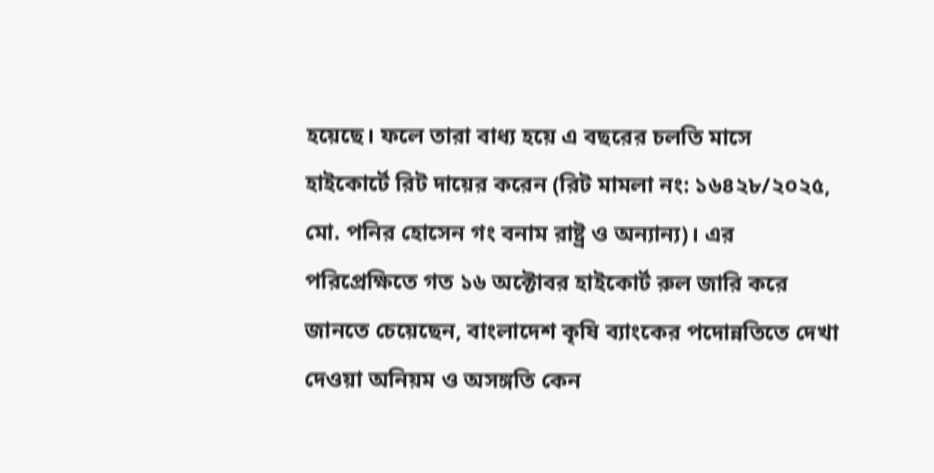হয়েছে। ফলে তারা বাধ্য হয়ে এ বছরের চলতি মাসে হাইকোর্টে রিট দায়ের করেন (রিট মামলা নং: ১৬৪২৮/২০২৫, মো. পনির হোসেন গং বনাম রাষ্ট্র ও অন্যান্য)। এর পরিপ্রেক্ষিতে গত ১৬ অক্টোবর হাইকোর্ট রুল জারি করে জানতে চেয়েছেন, বাংলাদেশ কৃষি ব্যাংকের পদোন্নতিতে দেখা দেওয়া অনিয়ম ও অসঙ্গতি কেন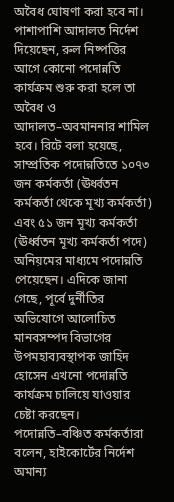অবৈধ ঘোষণা করা হবে না। পাশাপাশি আদালত নির্দেশ দিয়েছেন, রুল নিষ্পত্তির আগে কোনো পদোন্নতি কার্যক্রম শুরু করা হলে তা অবৈধ ও আদালত–অবমাননার শামিল হবে। রিটে বলা হয়েছে, সাম্প্রতিক পদোন্নতিতে ১০৭৩ জন কর্মকর্তা (ঊর্ধ্বতন কর্মকর্তা থেকে মূখ্য কর্মকর্তা) এবং ৫১ জন মূখ্য কর্মকর্তা (ঊর্ধ্বতন মূখ্য কর্মকর্তা পদে) অনিয়মের মাধ্যমে পদোন্নতি পেয়েছেন। এদিকে জানা গেছে, পূর্বে দুর্নীতির অভিযোগে আলোচিত মানবসম্পদ বিভাগের উপমহাব্যবস্থাপক জাহিদ হোসেন এখনো পদোন্নতি কার্যক্রম চালিয়ে যাওয়ার চেষ্টা করছেন। পদোন্নতি–বঞ্চিত কর্মকর্তারা বলেন, হাইকোর্টের নির্দেশ অমান্য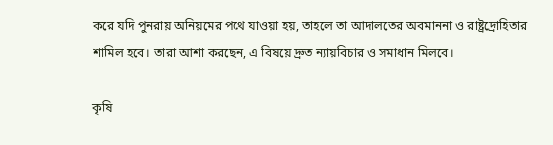করে যদি পুনরায় অনিয়মের পথে যাওয়া হয়, তাহলে তা আদালতের অবমাননা ও রাষ্ট্রদ্রোহিতার শামিল হবে। তারা আশা করছেন, এ বিষয়ে দ্রুত ন্যায়বিচার ও সমাধান মিলবে।

কৃষি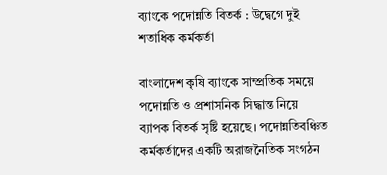ব্যাংকে পদোন্নতি বিতর্ক : উদ্বেগে দুই শতাধিক কর্মকর্তা

বাংলাদেশ কৃষি ব্যাংকে সাম্প্রতিক সময়ে পদোন্নতি ও প্রশাসনিক সিদ্ধান্ত নিয়ে ব্যাপক বিতর্ক সৃষ্টি হয়েছে। পদোন্নতিবঞ্চিত কর্মকর্তাদের একটি অরাজনৈতিক সংগঠন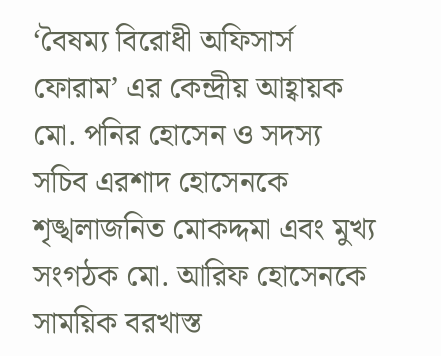‘বৈষম্য বিরোধী অফিসার্স ফোরাম’ এর কেন্দ্রীয় আহ্বায়ক মো. পনির হোসেন ও সদস্য সচিব এরশাদ হোসেনকে শৃঙ্খলাজনিত মোকদ্দমা এবং মুখ্য সংগঠক মো. আরিফ হোসেনকে সাময়িক বরখাস্ত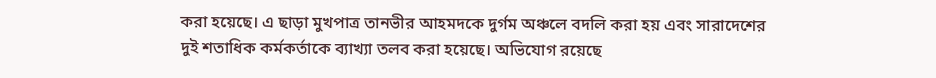করা হয়েছে। এ ছাড়া মুখপাত্র তানভীর আহমদকে দুর্গম অঞ্চলে বদলি করা হয় এবং সারাদেশের দুই শতাধিক কর্মকর্তাকে ব্যাখ্যা তলব করা হয়েছে। অভিযোগ রয়েছে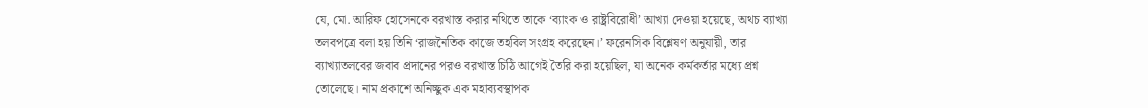যে, মো. আরিফ হোসেনকে বরখাস্ত করার নথিতে তাকে ‘ব্যাংক ও রাষ্ট্রবিরোধী’ আখ্যা দেওয়া হয়েছে, অথচ ব্যাখ্যা তলবপত্রে বলা হয় তিনি ‘রাজনৈতিক কাজে তহবিল সংগ্রহ করেছেন।’ ফরেনসিক বিশ্লেষণ অনুযায়ী, তার ব্যাখ্যাতলবের জবাব প্রদানের পরও বরখাস্ত চিঠি আগেই তৈরি করা হয়েছিল, যা অনেক কর্মকর্তার মধ্যে প্রশ্ন তোলেছে। নাম প্রকাশে অনিচ্ছুক এক মহাব্যবস্থাপক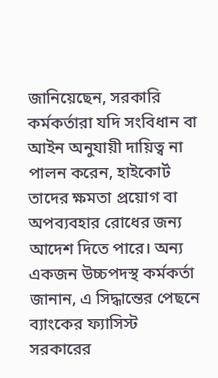জানিয়েছেন, সরকারি কর্মকর্তারা যদি সংবিধান বা আইন অনুযায়ী দায়িত্ব না পালন করেন, হাইকোর্ট তাদের ক্ষমতা প্রয়োগ বা অপব্যবহার রোধের জন্য আদেশ দিতে পারে। অন্য একজন উচ্চপদস্থ কর্মকর্তা জানান, এ সিদ্ধান্তের পেছনে ব্যাংকের ফ্যাসিস্ট সরকারের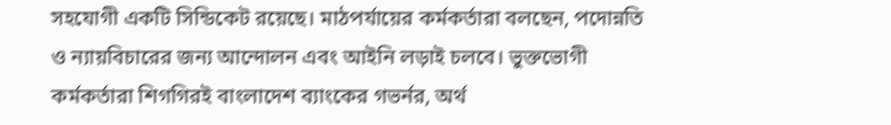সহযোগী একটি সিন্ডিকেট রয়েছে। মাঠপর্যায়ের কর্মকর্তারা বলছেন, পদোন্নতি ও ন্যায়বিচারের জন্য আন্দোলন এবং আইনি লড়াই চলবে। ভুক্তভোগী কর্মকর্তারা শিগগিরই বাংলাদেশ ব্যাংকের গভর্নর, অর্থ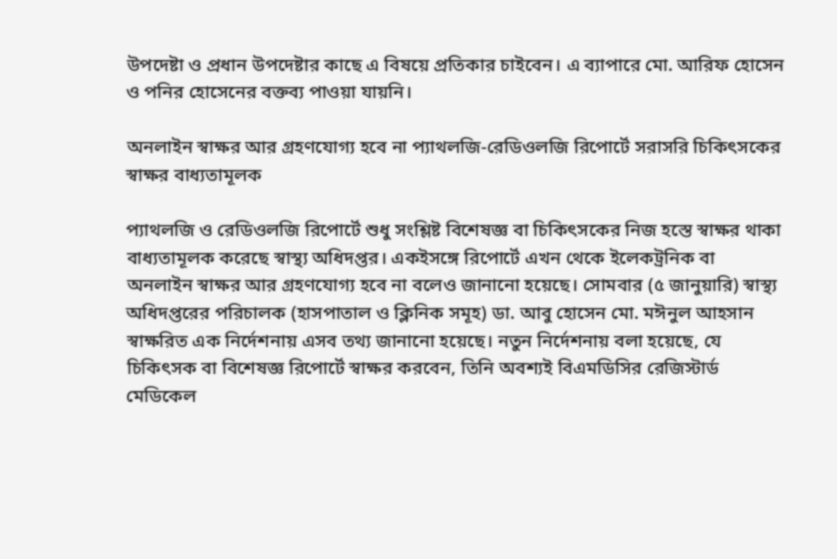উপদেষ্টা ও প্রধান উপদেষ্টার কাছে এ বিষয়ে প্রতিকার চাইবেন। এ ব্যাপারে মো. আরিফ হোসেন ও পনির হোসেনের বক্তব্য পাওয়া যায়নি।

অনলাইন স্বাক্ষর আর গ্রহণযোগ্য হবে না প্যাথলজি-রেডিওলজি রিপোর্টে সরাসরি চিকিৎসকের স্বাক্ষর বাধ্যতামূলক

প্যাথলজি ও রেডিওলজি রিপোর্টে শুধু সংশ্লিষ্ট বিশেষজ্ঞ বা চিকিৎসকের নিজ হস্তে স্বাক্ষর থাকা বাধ্যতামূলক করেছে স্বাস্থ্য অধিদপ্তর। একইসঙ্গে রিপোর্টে এখন থেকে ইলেকট্রনিক বা অনলাইন স্বাক্ষর আর গ্রহণযোগ্য হবে না বলেও জানানো হয়েছে। সোমবার (৫ জানুয়ারি) স্বাস্থ্য অধিদপ্তরের পরিচালক (হাসপাতাল ও ক্লিনিক সমূহ) ডা. আবু হোসেন মো. মঈনুল আহসান স্বাক্ষরিত এক নির্দেশনায় এসব তথ্য জানানো হয়েছে। নতুন নির্দেশনায় বলা হয়েছে, যে চিকিৎসক বা বিশেষজ্ঞ রিপোর্টে স্বাক্ষর করবেন, তিনি অবশ্যই বিএমডিসির রেজিস্টার্ড মেডিকেল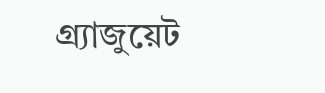গ্র্যাজুয়েট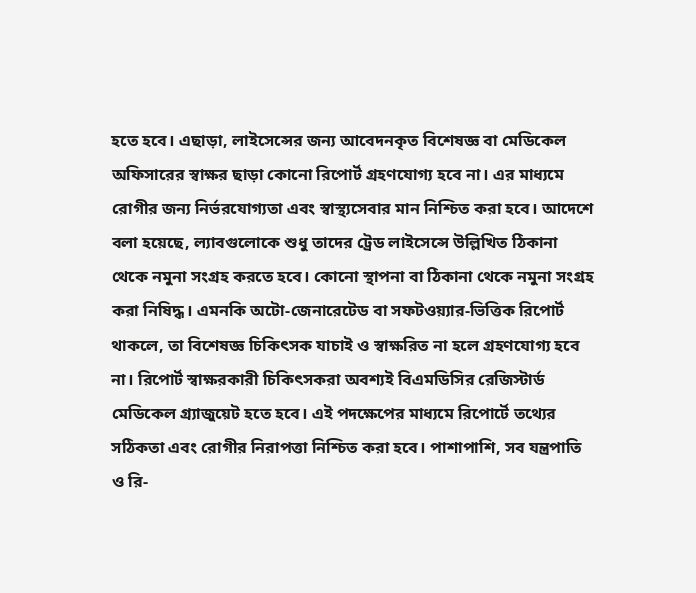হতে হবে। এছাড়া, লাইসেন্সের জন্য আবেদনকৃত বিশেষজ্ঞ বা মেডিকেল অফিসারের স্বাক্ষর ছাড়া কোনো রিপোর্ট গ্রহণযোগ্য হবে না। এর মাধ্যমে রোগীর জন্য নির্ভরযোগ্যতা এবং স্বাস্থ্যসেবার মান নিশ্চিত করা হবে। আদেশে বলা হয়েছে, ল্যাবগুলোকে শুধু তাদের ট্রেড লাইসেন্সে উল্লিখিত ঠিকানা থেকে নমুনা সংগ্রহ করতে হবে। কোনো স্থাপনা বা ঠিকানা থেকে নমুনা সংগ্রহ করা নিষিদ্ধ। এমনকি অটো-জেনারেটেড বা সফটওয়্যার-ভিত্তিক রিপোর্ট থাকলে, তা বিশেষজ্ঞ চিকিৎসক যাচাই ও স্বাক্ষরিত না হলে গ্রহণযোগ্য হবে না। রিপোর্ট স্বাক্ষরকারী চিকিৎসকরা অবশ্যই বিএমডিসির রেজিস্টার্ড মেডিকেল গ্র্যাজুয়েট হতে হবে। এই পদক্ষেপের মাধ্যমে রিপোর্টে তথ্যের সঠিকতা এবং রোগীর নিরাপত্তা নিশ্চিত করা হবে। পাশাপাশি, সব যন্ত্রপাতি ও রি-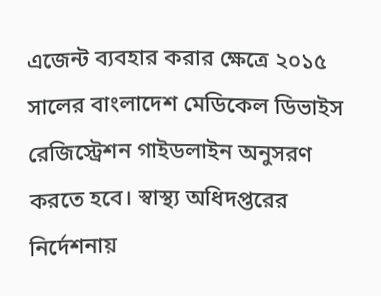এজেন্ট ব্যবহার করার ক্ষেত্রে ২০১৫ সালের বাংলাদেশ মেডিকেল ডিভাইস রেজিস্ট্রেশন গাইডলাইন অনুসরণ করতে হবে। স্বাস্থ্য অধিদপ্তরের নির্দেশনায়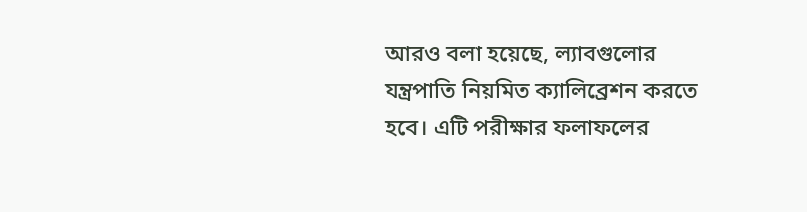আরও বলা হয়েছে, ল্যাবগুলোর যন্ত্রপাতি নিয়মিত ক্যালিব্রেশন করতে হবে। এটি পরীক্ষার ফলাফলের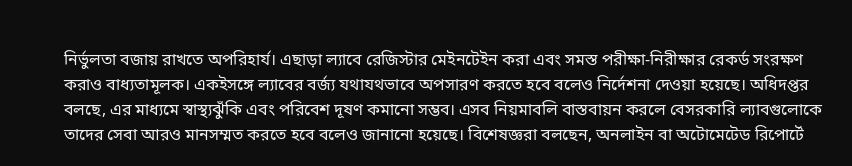নির্ভুলতা বজায় রাখতে অপরিহার্য। এছাড়া ল্যাবে রেজিস্টার মেইনটেইন করা এবং সমস্ত পরীক্ষা-নিরীক্ষার রেকর্ড সংরক্ষণ করাও বাধ্যতামূলক। একইসঙ্গে ল্যাবের বর্জ্য যথাযথভাবে অপসারণ করতে হবে বলেও নির্দেশনা দেওয়া হয়েছে। অধিদপ্তর বলছে, এর মাধ্যমে স্বাস্থ্যঝুঁকি এবং পরিবেশ দূষণ কমানো সম্ভব। এসব নিয়মাবলি বাস্তবায়ন করলে বেসরকারি ল্যাবগুলোকে তাদের সেবা আরও মানসম্মত করতে হবে বলেও জানানো হয়েছে। বিশেষজ্ঞরা বলছেন, অনলাইন বা অটোমেটেড রিপোর্টে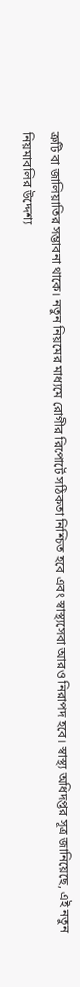ত্রুটি বা জালিয়াতির সম্ভাবনা থাকে। নতুন নিয়মের মাধ্যমে রোগীর রিপোর্টে সঠিকতা নিশ্চিত হবে এবং স্বাস্থ্যসেবা আরও নিরাপদ হবে। স্বাস্থ্য অধিদপ্তর সূত্র জানিয়েছে, এই নতুন নিয়মাবলির উদ্দেশ্য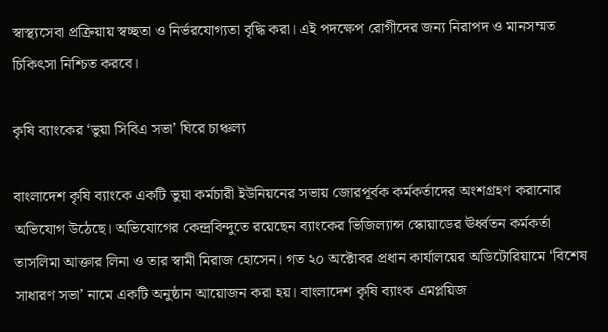স্বাস্থ্যসেবা প্রক্রিয়ায় স্বচ্ছতা ও নির্ভরযোগ্যতা বৃদ্ধি করা। এই পদক্ষেপ রোগীদের জন্য নিরাপদ ও মানসম্মত চিকিৎসা নিশ্চিত করবে।

কৃষি ব্যাংকের ‘ভুয়া সিবিএ সভা’ ঘিরে চাঞ্চল্য

বাংলাদেশ কৃষি ব্যাংকে একটি ভুয়া কর্মচারী ইউনিয়নের সভায় জোরপূর্বক কর্মকর্তাদের অংশগ্রহণ করানোর অভিযোগ উঠেছে। অভিযোগের কেন্দ্রবিন্দুতে রয়েছেন ব্যাংকের ভিজিল্যান্স স্কোয়াডের ঊর্ধ্বতন কর্মকর্তা তাসলিমা আক্তার লিনা ও তার স্বামী মিরাজ হোসেন। গত ২০ অক্টোবর প্রধান কার্যালয়ের অডিটোরিয়ামে ‘বিশেষ সাধারণ সভা’ নামে একটি অনুষ্ঠান আয়োজন করা হয়। বাংলাদেশ কৃষি ব্যাংক এমপ্লয়িজ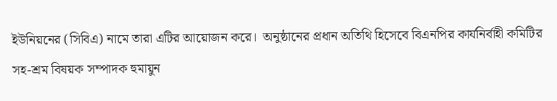ইউনিয়নের (সিবিএ) নামে তারা এটির আয়োজন করে।  অনুষ্ঠানের প্রধান অতিথি হিসেবে বিএনপির কার্যনির্বাহী কমিটির সহ-শ্রম বিষয়ক সম্পাদক হুমায়ুন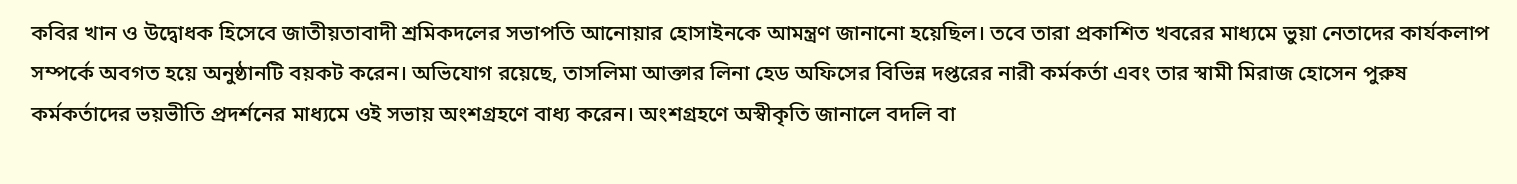কবির খান ও উদ্বোধক হিসেবে জাতীয়তাবাদী শ্রমিকদলের সভাপতি আনোয়ার হোসাইনকে আমন্ত্রণ জানানো হয়েছিল। তবে তারা প্রকাশিত খবরের মাধ্যমে ভুয়া নেতাদের কার্যকলাপ সম্পর্কে অবগত হয়ে অনুষ্ঠানটি বয়কট করেন। অভিযোগ রয়েছে, তাসলিমা আক্তার লিনা হেড অফিসের বিভিন্ন দপ্তরের নারী কর্মকর্তা এবং তার স্বামী মিরাজ হোসেন পুরুষ কর্মকর্তাদের ভয়ভীতি প্রদর্শনের মাধ্যমে ওই সভায় অংশগ্রহণে বাধ্য করেন। অংশগ্রহণে অস্বীকৃতি জানালে বদলি বা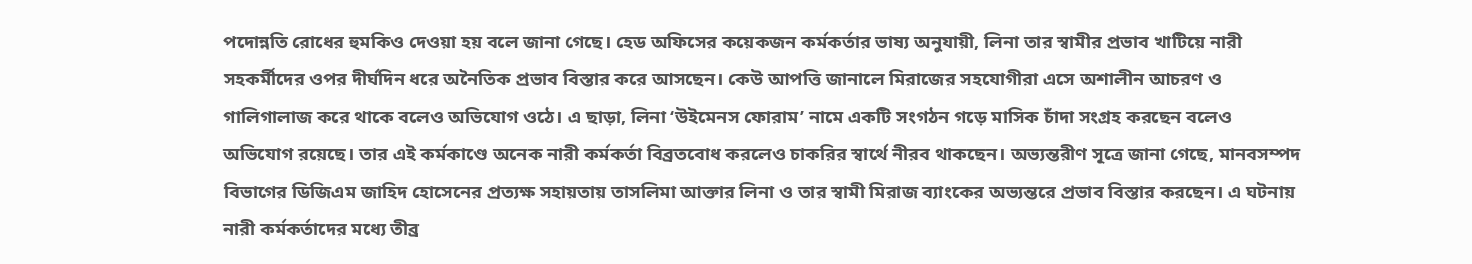পদোন্নতি রোধের হুমকিও দেওয়া হয় বলে জানা গেছে। হেড অফিসের কয়েকজন কর্মকর্তার ভাষ্য অনুযায়ী, লিনা তার স্বামীর প্রভাব খাটিয়ে নারী সহকর্মীদের ওপর দীর্ঘদিন ধরে অনৈতিক প্রভাব বিস্তার করে আসছেন। কেউ আপত্তি জানালে মিরাজের সহযোগীরা এসে অশালীন আচরণ ও গালিগালাজ করে থাকে বলেও অভিযোগ ওঠে। এ ছাড়া, লিনা ‘উইমেনস ফোরাম’ নামে একটি সংগঠন গড়ে মাসিক চাঁদা সংগ্রহ করছেন বলেও অভিযোগ রয়েছে। তার এই কর্মকাণ্ডে অনেক নারী কর্মকর্তা বিব্রতবোধ করলেও চাকরির স্বার্থে নীরব থাকছেন। অভ্যন্তরীণ সূত্রে জানা গেছে, মানবসম্পদ বিভাগের ডিজিএম জাহিদ হোসেনের প্রত্যক্ষ সহায়তায় তাসলিমা আক্তার লিনা ও তার স্বামী মিরাজ ব্যাংকের অভ্যন্তরে প্রভাব বিস্তার করছেন। এ ঘটনায় নারী কর্মকর্তাদের মধ্যে তীব্র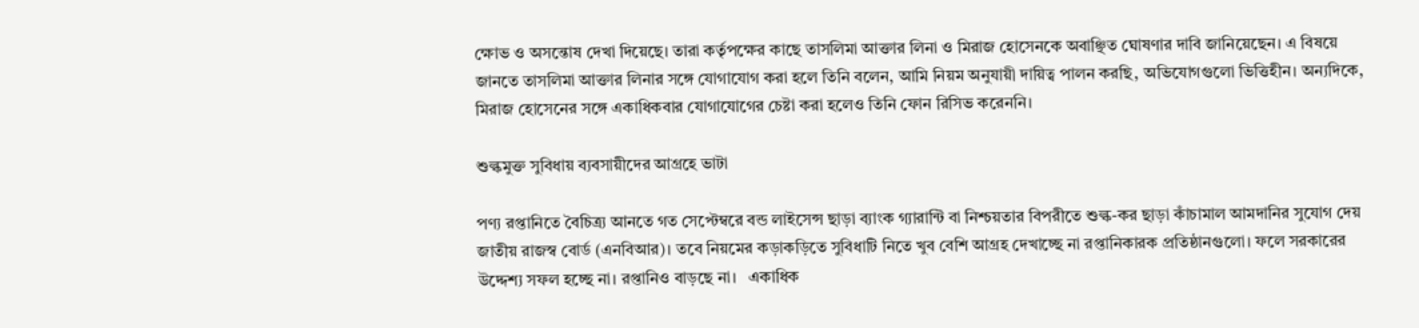ক্ষোভ ও অসন্তোষ দেখা দিয়েছে। তারা কর্তৃপক্ষের কাছে তাসলিমা আক্তার লিনা ও মিরাজ হোসেনকে অবাঞ্ছিত ঘোষণার দাবি জানিয়েছেন। এ বিষয়ে জানতে তাসলিমা আক্তার লিনার সঙ্গে যোগাযোগ করা হলে তিনি বলেন, আমি নিয়ম অনুযায়ী দায়িত্ব পালন করছি, অভিযোগগুলো ভিত্তিহীন। অন্যদিকে, মিরাজ হোসেনের সঙ্গে একাধিকবার যোগাযোগের চেষ্টা করা হলেও তিনি ফোন রিসিভ করেননি।

শুল্কমুক্ত সুবিধায় ব্যবসায়ীদের আগ্রহে ভাটা

পণ্য রপ্তানিতে বৈচিত্র্য আনতে গত সেপ্টেম্বরে বন্ড লাইসেন্স ছাড়া ব্যাংক গ্যারান্টি বা নিশ্চয়তার বিপরীতে শুল্ক-কর ছাড়া কাঁচামাল আমদানির সুযোগ দেয় জাতীয় রাজস্ব বোর্ড (এনবিআর)। তবে নিয়মের কড়াকড়িতে সুবিধাটি নিতে খুব বেশি আগ্রহ দেখাচ্ছে না রপ্তানিকারক প্রতিষ্ঠানগুলো। ফলে সরকারের উদ্দেশ্য সফল হচ্ছে না। রপ্তানিও বাড়ছে না।   একাধিক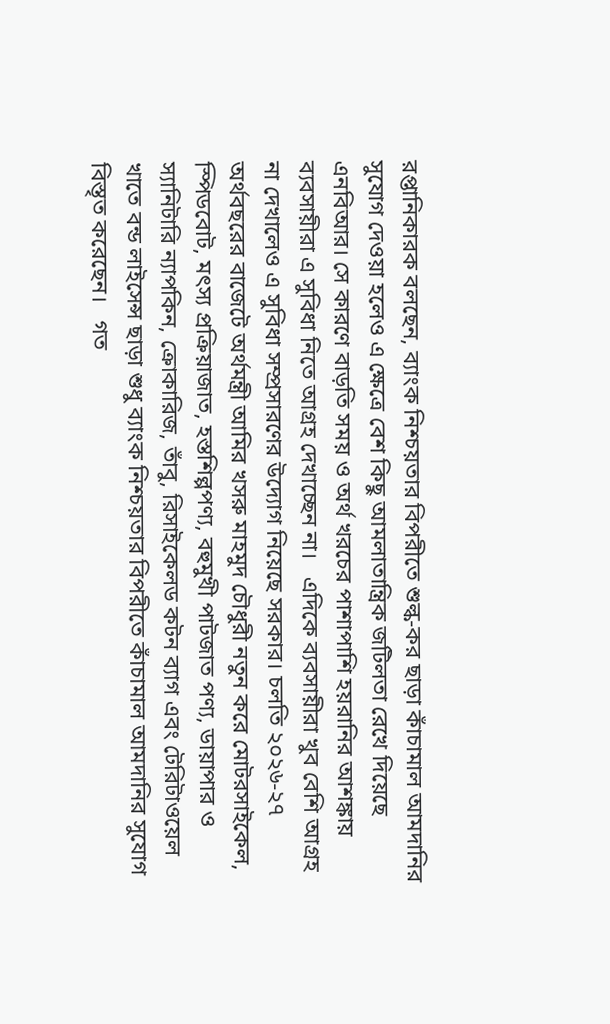রপ্তানিকারক বলছেন, ব্যাংক নিশ্চয়তার বিপরীতে শুল্ক-কর ছাড়া কাঁচামাল আমদানির সুযোগ দেওয়া হলেও এ ক্ষেত্রে বেশ কিছু আমলাতান্ত্রিক জটিলতা রেখে দিয়েছে এনবিআর। সে কারণে বাড়তি সময় ও অর্থ খরচের পাশাপাশি হয়রানির আশঙ্কায় ব্যবসায়ীরা এ সুবিধা নিতে আগ্রহ দেখাচ্ছেন না।   এদিকে ব্যবসায়ীরা খুব বেশি আগ্রহ না দেখালেও এ সুবিধা সম্প্রসারণের উদ্যোগ নিয়েছে সরকার। চলতি ২০২৬-২৭ অর্থবছরের বাজেটে অর্থমন্ত্রী আমির খসরু মাহমুদ চৌধুরী নতুন করে মোটরসাইকেল, স্পিডবোট, মৎস্য প্রক্রিয়াজাত, হস্তশিল্পপণ্য, বহুমুখী পাটজাত পণ্য, ডায়াপার ও স্যানিটারি ন্যাপকিন, ক্রোকারিজ, তাঁবু, রিসাইকেলড কটন ব্যাগ এবং টেরিটাওয়েল খাতে বন্ড লাইসেন্স ছাড়া শুধু ব্যাংক নিশ্চয়তার বিপরীতে কাঁচামাল আমদানির সুযোগ বিস্তৃত করেছেন।   গত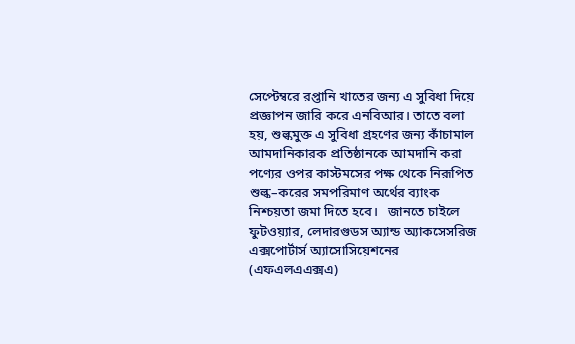সেপ্টেম্বরে রপ্তানি খাতের জন্য এ সুবিধা দিয়ে প্রজ্ঞাপন জারি করে এনবিআর। তাতে বলা হয়, শুল্কমুক্ত এ সুবিধা গ্রহণের জন্য কাঁচামাল আমদানিকারক প্রতিষ্ঠানকে আমদানি করা পণ্যের ওপর কাস্টমসের পক্ষ থেকে নিরূপিত শুল্ক–করের সমপরিমাণ অর্থের ব্যাংক নিশ্চয়তা জমা দিতে হবে।   জানতে চাইলে ফুটওয়্যার, লেদারগুডস অ্যান্ড অ্যাকসেসরিজ এক্সপোর্টার্স অ্যাসোসিয়েশনের (এফএলএএক্সএ)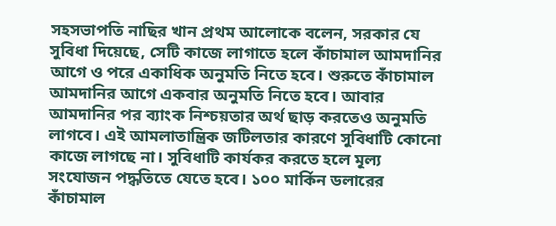সহসভাপতি নাছির খান প্রথম আলোকে বলেন, সরকার যে সুবিধা দিয়েছে, সেটি কাজে লাগাতে হলে কাঁচামাল আমদানির আগে ও পরে একাধিক অনুমতি নিতে হবে। শুরুতে কাঁচামাল আমদানির আগে একবার অনুমতি নিতে হবে। আবার আমদানির পর ব্যাংক নিশ্চয়তার অর্থ ছাড় করতেও অনুমতি লাগবে। এই আমলাতান্ত্রিক জটিলতার কারণে সুবিধাটি কোনো কাজে লাগছে না। সুবিধাটি কার্যকর করতে হলে মূল্য সংযোজন পদ্ধতিতে যেতে হবে। ১০০ মার্কিন ডলারের কাঁচামাল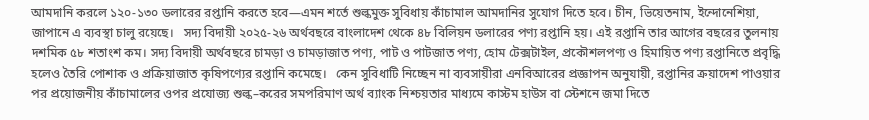আমদানি করলে ১২০-১৩০ ডলারের রপ্তানি করতে হবে—এমন শর্তে শুল্কমুক্ত সুবিধায় কাঁচামাল আমদানির সুযোগ দিতে হবে। চীন, ভিয়েতনাম, ইন্দোনেশিয়া, জাপানে এ ব্যবস্থা চালু রয়েছে।   সদ্য বিদায়ী ২০২৫-২৬ অর্থবছরে বাংলাদেশ থেকে ৪৮ বিলিয়ন ডলারের পণ্য রপ্তানি হয়। এই রপ্তানি তার আগের বছরের তুলনায় দশমিক ৫৮ শতাংশ কম। সদ্য বিদায়ী অর্থবছরে চামড়া ও চামড়াজাত পণ্য, পাট ও পাটজাত পণ্য, হোম টেক্সটাইল, প্রকৌশলপণ্য ও হিমায়িত পণ্য রপ্তানিতে প্রবৃদ্ধি হলেও তৈরি পোশাক ও প্রক্রিয়াজাত কৃষিপণ্যের রপ্তানি কমেছে।   কেন সুবিধাটি নিচ্ছেন না ব্যবসায়ীরা এনবিআরের প্রজ্ঞাপন অনুযায়ী, রপ্তানির ক্রয়াদেশ পাওয়ার পর প্রয়োজনীয় কাঁচামালের ওপর প্রযোজ্য শুল্ক–করের সমপরিমাণ অর্থ ব্যাংক নিশ্চয়তার মাধ্যমে কাস্টম হাউস বা স্টেশনে জমা দিতে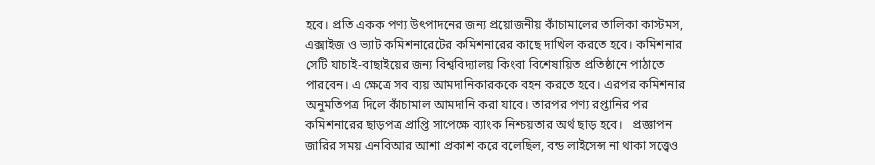হবে। প্রতি একক পণ্য উৎপাদনের জন্য প্রয়োজনীয় কাঁচামালের তালিকা কাস্টমস, এক্সাইজ ও ভ্যাট কমিশনারেটের কমিশনারের কাছে দাখিল করতে হবে। কমিশনার সেটি যাচাই-বাছাইয়ের জন্য বিশ্ববিদ্যালয় কিংবা বিশেষায়িত প্রতিষ্ঠানে পাঠাতে পারবেন। এ ক্ষেত্রে সব ব্যয় আমদানিকারককে বহন করতে হবে। এরপর কমিশনার অনুমতিপত্র দিলে কাঁচামাল আমদানি করা যাবে। তারপর পণ্য রপ্তানির পর কমিশনারের ছাড়পত্র প্রাপ্তি সাপেক্ষে ব্যাংক নিশ্চয়তার অর্থ ছাড় হবে।   প্রজ্ঞাপন জারির সময় এনবিআর আশা প্রকাশ করে বলেছিল, বন্ড লাইসেন্স না থাকা সত্ত্বেও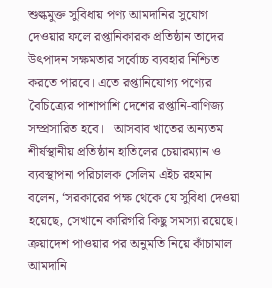শুল্কমুক্ত সুবিধায় পণ্য আমদানির সুযোগ দেওয়ার ফলে রপ্তানিকারক প্রতিষ্ঠান তাদের উৎপাদন সক্ষমতার সর্বোচ্চ ব্যবহার নিশ্চিত করতে পারবে। এতে রপ্তানিযোগ্য পণ্যের বৈচিত্র্যের পাশাপাশি দেশের রপ্তানি-বাণিজ্য সম্প্রসারিত হবে।   আসবাব খাতের অন্যতম শীর্ষস্থানীয় প্রতিষ্ঠান হাতিলের চেয়ারম্যান ও ব্যবস্থাপনা পরিচালক সেলিম এইচ রহমান বলেন, ‘সরকারের পক্ষ থেকে যে সুবিধা দেওয়া হয়েছে, সেখানে কারিগরি কিছু সমস্যা রয়েছে। ক্রয়াদেশ পাওয়ার পর অনুমতি নিয়ে কাঁচামাল আমদানি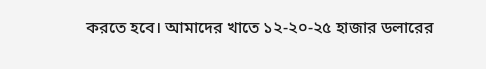করতে হবে। আমাদের খাতে ১২-২০-২৫ হাজার ডলারের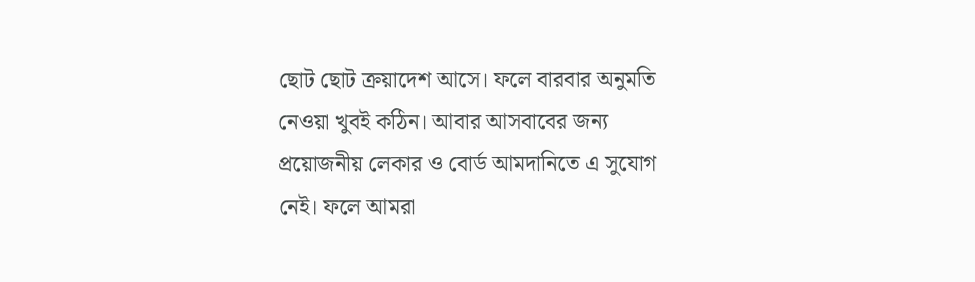ছোট ছোট ক্রয়াদেশ আসে। ফলে বারবার অনুমতি নেওয়া খুবই কঠিন। আবার আসবাবের জন্য প্রয়োজনীয় লেকার ও বোর্ড আমদানিতে এ সুযোগ নেই। ফলে আমরা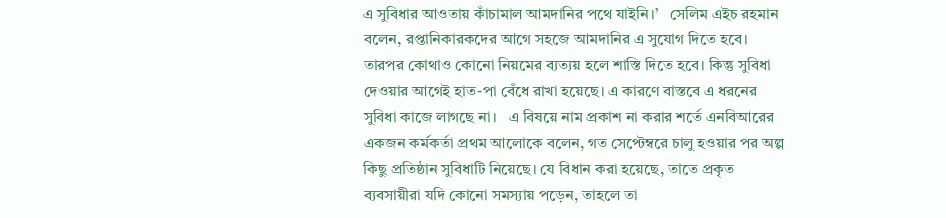এ সুবিধার আওতায় কাঁচামাল আমদানির পথে যাইনি।’   সেলিম এইচ রহমান বলেন, রপ্তানিকারকদের আগে সহজে আমদানির এ সুযোগ দিতে হবে। তারপর কোথাও কোনো নিয়মের ব্যত্যয় হলে শাস্তি দিতে হবে। কিন্তু সুবিধা দেওয়ার আগেই হাত-পা বেঁধে রাখা হয়েছে। এ কারণে বাস্তবে এ ধরনের সুবিধা কাজে লাগছে না।   এ বিষয়ে নাম প্রকাশ না করার শর্তে এনবিআরের একজন কর্মকর্তা প্রথম আলোকে বলেন, গত সেপ্টেম্বরে চালু হওয়ার পর অল্প কিছু প্রতিষ্ঠান সুবিধাটি নিয়েছে। যে বিধান করা হয়েছে, তাতে প্রকৃত ব্যবসায়ীরা যদি কোনো সমস্যায় পড়েন, তাহলে তা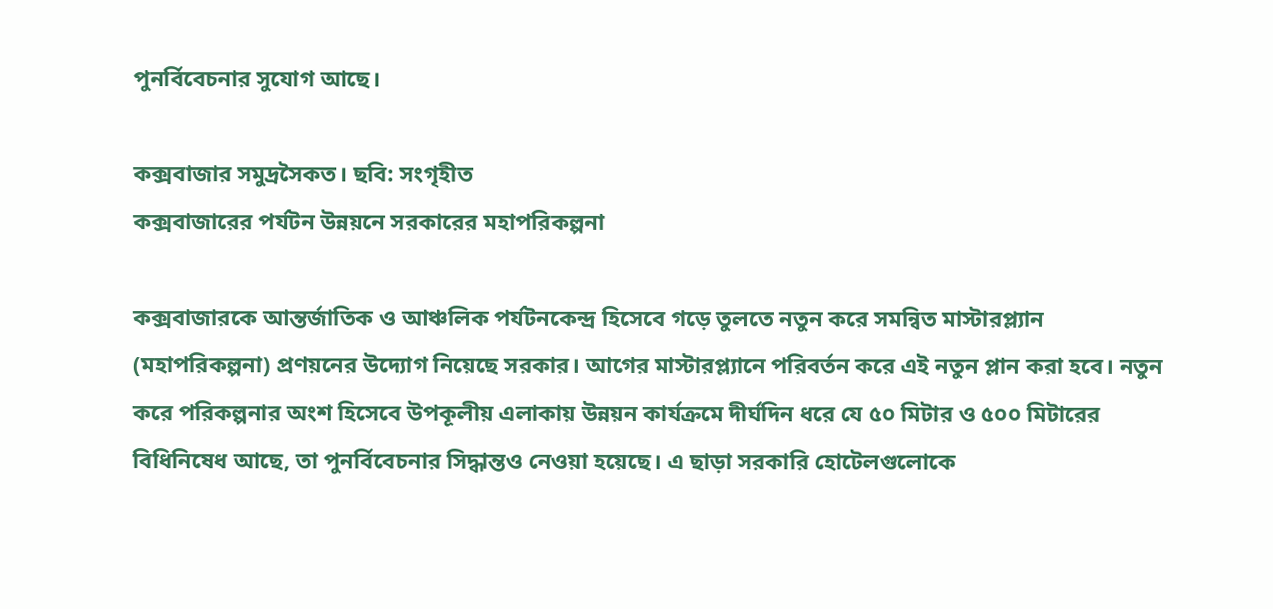পুনর্বিবেচনার সুযোগ আছে।

কক্সবাজার সমুদ্রসৈকত। ছবি: সংগৃহীত
কক্সবাজারের পর্যটন উন্নয়নে সরকারের মহাপরিকল্পনা

কক্সবাজারকে আন্তর্জাতিক ও আঞ্চলিক পর্যটনকেন্দ্র হিসেবে গড়ে তুলতে নতুন করে সমন্বিত মাস্টারপ্ল্যান (মহাপরিকল্পনা) প্রণয়নের উদ্যোগ নিয়েছে সরকার। আগের মাস্টারপ্ল্যানে পরিবর্তন করে এই নতুন প্লান করা হবে। নতুন করে পরিকল্পনার অংশ হিসেবে উপকূলীয় এলাকায় উন্নয়ন কার্যক্রমে দীর্ঘদিন ধরে যে ৫০ মিটার ও ৫০০ মিটারের বিধিনিষেধ আছে, তা পুনর্বিবেচনার সিদ্ধান্তও নেওয়া হয়েছে। এ ছাড়া সরকারি হোটেলগুলোকে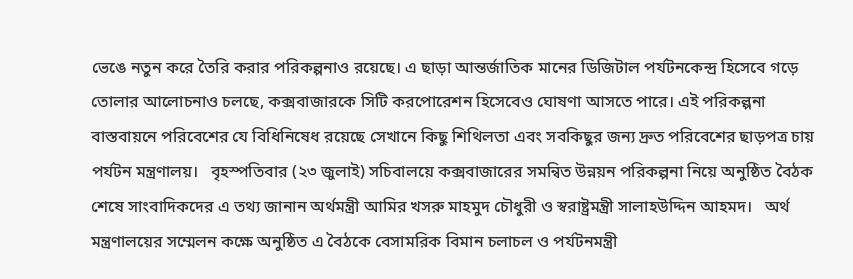ভেঙে নতুন করে তৈরি করার পরিকল্পনাও রয়েছে। এ ছাড়া আন্তর্জাতিক মানের ডিজিটাল পর্যটনকেন্দ্র হিসেবে গড়ে তোলার আলোচনাও চলছে, কক্সবাজারকে সিটি করপোরেশন হিসেবেও ঘোষণা আসতে পারে। এই পরিকল্পনা বাস্তবায়নে পরিবেশের যে বিধিনিষেধ রয়েছে সেখানে কিছু শিথিলতা এবং সবকিছুর জন্য দ্রুত পরিবেশের ছাড়পত্র চায় পর্যটন মন্ত্রণালয়।   বৃহস্পতিবার (২৩ জুলাই) সচিবালয়ে কক্সবাজারের সমন্বিত উন্নয়ন পরিকল্পনা নিয়ে অনুষ্ঠিত বৈঠক শেষে সাংবাদিকদের এ তথ্য জানান অর্থমন্ত্রী আমির খসরু মাহমুদ চৌধুরী ও স্বরাষ্ট্রমন্ত্রী সালাহউদ্দিন আহমদ।   অর্থ মন্ত্রণালয়ের সম্মেলন কক্ষে অনুষ্ঠিত এ বৈঠকে বেসামরিক বিমান চলাচল ও পর্যটনমন্ত্রী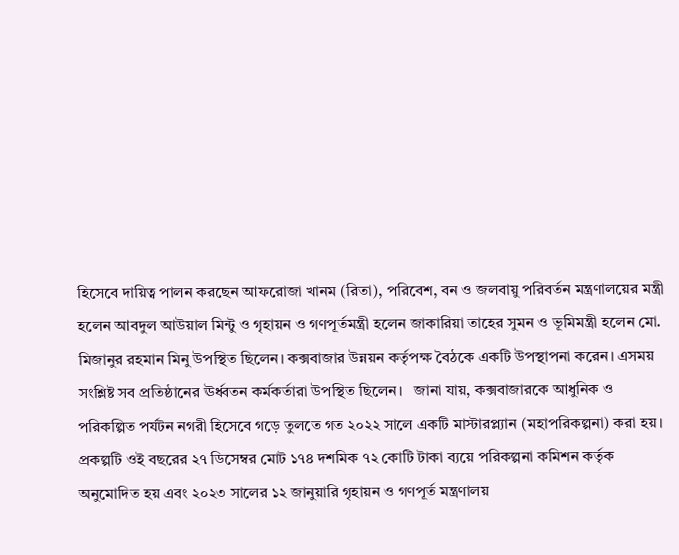হিসেবে দায়িত্ব পালন করছেন আফরোজা খানম (রিতা), পরিবেশ, বন ও জলবায়ু পরিবর্তন মন্ত্রণালয়ের মন্ত্রী হলেন আবদুল আউয়াল মিন্টু ও গৃহায়ন ও গণপূর্তমন্ত্রী হলেন জাকারিয়া তাহের সুমন ও ভূমিমন্ত্রী হলেন মো. মিজানুর রহমান মিনু উপস্থিত ছিলেন। কক্সবাজার উন্নয়ন কর্তৃপক্ষ বৈঠকে একটি উপস্থাপনা করেন। এসময় সংশ্লিষ্ট সব প্রতিষ্ঠানের ঊর্ধ্বতন কর্মকর্তারা উপস্থিত ছিলেন।   জানা যায়, কক্সবাজারকে আধুনিক ও পরিকল্পিত পর্যটন নগরী হিসেবে গড়ে তুলতে গত ২০২২ সালে একটি মাস্টারপ্ল্যান (মহাপরিকল্পনা) করা হয়। প্রকল্পটি ওই বছরের ২৭ ডিসেম্বর মোট ১৭৪ দশমিক ৭২ কোটি টাকা ব্যয়ে পরিকল্পনা কমিশন কর্তৃক অনুমোদিত হয় এবং ২০২৩ সালের ১২ জানুয়ারি গৃহায়ন ও গণপূর্ত মন্ত্রণালয়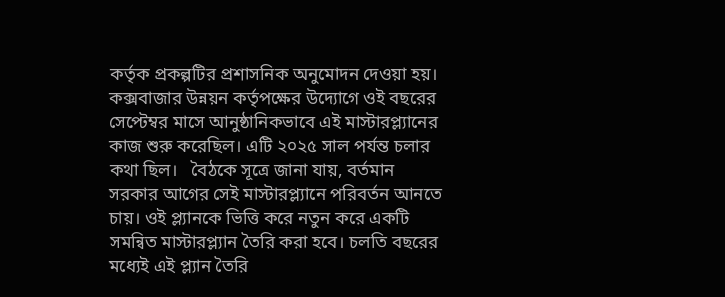কর্তৃক প্রকল্পটির প্রশাসনিক অনুমোদন দেওয়া হয়। কক্সবাজার উন্নয়ন কর্তৃপক্ষের উদ্যোগে ওই বছরের সেপ্টেম্বর মাসে আনুষ্ঠানিকভাবে এই মাস্টারপ্ল্যানের কাজ শুরু করেছিল। এটি ২০২৫ সাল পর্যন্ত চলার কথা ছিল।   বৈঠকে সূত্রে জানা যায়, বর্তমান সরকার আগের সেই মাস্টারপ্ল্যানে পরিবর্তন আনতে চায়। ওই প্ল্যানকে ভিত্তি করে নতুন করে একটি সমন্বিত মাস্টারপ্ল্যান তৈরি করা হবে। চলতি বছরের মধ্যেই এই প্ল্যান তৈরি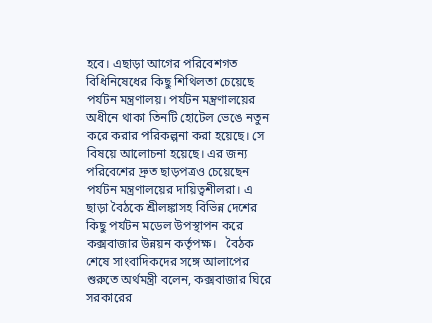হবে। এছাড়া আগের পরিবেশগত বিধিনিষেধের কিছু শিথিলতা চেয়েছে পর্যটন মন্ত্রণালয়। পর্যটন মন্ত্রণালয়ের অধীনে থাকা তিনটি হোটেল ভেঙে নতুন করে করার পরিকল্পনা করা হয়েছে। সে বিষয়ে আলোচনা হয়েছে। এর জন্য পরিবেশের দ্রুত ছাড়পত্রও চেয়েছেন পর্যটন মন্ত্রণালয়ের দায়িত্বশীলরা। এ ছাড়া বৈঠকে শ্রীলঙ্কাসহ বিভিন্ন দেশের কিছু পর্যটন মডেল উপস্থাপন করে কক্সবাজার উন্নয়ন কর্তৃপক্ষ।   বৈঠক শেষে সাংবাদিকদের সঙ্গে আলাপের শুরুতে অর্থমন্ত্রী বলেন, কক্সবাজার ঘিরে সরকারের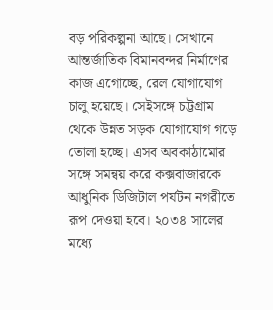বড় পরিকল্পনা আছে। সেখানে আন্তর্জাতিক বিমানবন্দর নির্মাণের কাজ এগোচ্ছে, রেল যোগাযোগ চালু হয়েছে। সেইসঙ্গে চট্টগ্রাম থেকে উন্নত সড়ক যোগাযোগ গড়ে তোলা হচ্ছে। এসব অবকাঠামোর সঙ্গে সমন্বয় করে কক্সবাজারকে আধুনিক ডিজিটাল পর্যটন নগরীতে রূপ দেওয়া হবে। ২০৩৪ সালের মধ্যে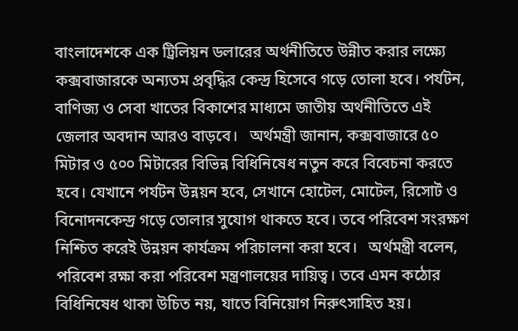বাংলাদেশকে এক ট্রিলিয়ন ডলারের অর্থনীতিতে উন্নীত করার লক্ষ্যে কক্সবাজারকে অন্যতম প্রবৃদ্ধির কেন্দ্র হিসেবে গড়ে তোলা হবে। পর্যটন, বাণিজ্য ও সেবা খাতের বিকাশের মাধ্যমে জাতীয় অর্থনীতিতে এই জেলার অবদান আরও বাড়বে।   অর্থমন্ত্রী জানান, কক্সবাজারে ৫০ মিটার ও ৫০০ মিটারের বিভিন্ন বিধিনিষেধ নতুন করে বিবেচনা করতে হবে। যেখানে পর্যটন উন্নয়ন হবে, সেখানে হোটেল, মোটেল, রিসোর্ট ও বিনোদনকেন্দ্র গড়ে তোলার সুযোগ থাকতে হবে। তবে পরিবেশ সংরক্ষণ নিশ্চিত করেই উন্নয়ন কার্যক্রম পরিচালনা করা হবে।   অর্থমন্ত্রী বলেন, পরিবেশ রক্ষা করা পরিবেশ মন্ত্রণালয়ের দায়িত্ব। তবে এমন কঠোর বিধিনিষেধ থাকা উচিত নয়, যাতে বিনিয়োগ নিরুৎসাহিত হয়।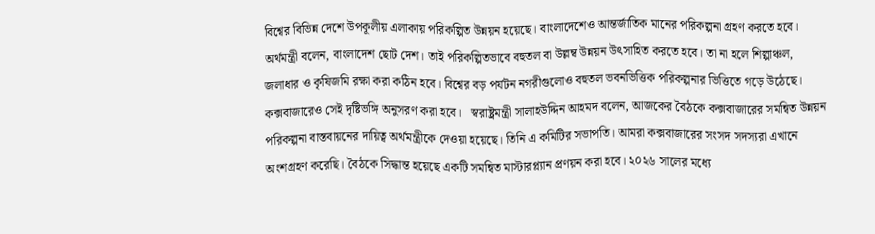বিশ্বের বিভিন্ন দেশে উপকূলীয় এলাকায় পরিকল্পিত উন্নয়ন হয়েছে। বাংলাদেশেও আন্তর্জাতিক মানের পরিকল্পনা গ্রহণ করতে হবে।   অর্থমন্ত্রী বলেন, বাংলাদেশ ছোট দেশ। তাই পরিকল্পিতভাবে বহুতল বা উল্লম্ব উন্নয়ন উৎসাহিত করতে হবে। তা না হলে শিল্পাঞ্চল, জলাধার ও কৃষিজমি রক্ষা করা কঠিন হবে। বিশ্বের বড় পর্যটন নগরীগুলোও বহুতল ভবনভিত্তিক পরিকল্পনার ভিত্তিতে গড়ে উঠেছে। কক্সবাজারেও সেই দৃষ্টিভঙ্গি অনুসরণ করা হবে।   স্বরাষ্ট্রমন্ত্রী সালাহউদ্দিন আহমদ বলেন, আজকের বৈঠকে কক্সবাজারের সমন্বিত উন্নয়ন পরিকল্পনা বাস্তবায়নের দায়িত্ব অর্থমন্ত্রীকে দেওয়া হয়েছে। তিনি এ কমিটির সভাপতি। আমরা কক্সবাজারের সংসদ সদস্যরা এখানে অংশগ্রহণ করেছি। বৈঠকে সিদ্ধান্ত হয়েছে একটি সমন্বিত মাস্টারপ্ল্যান প্রণয়ন করা হবে। ২০২৬ সালের মধ্যে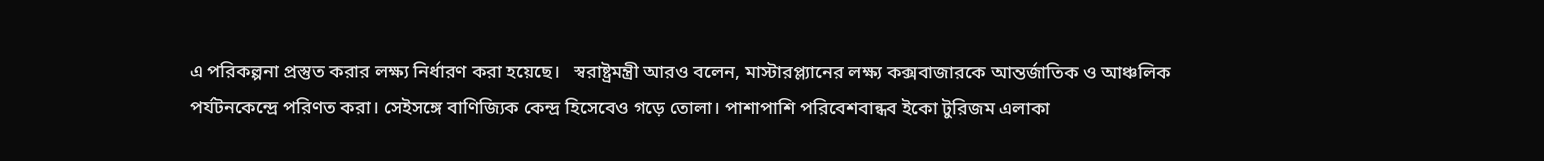এ পরিকল্পনা প্রস্তুত করার লক্ষ্য নির্ধারণ করা হয়েছে।   স্বরাষ্ট্রমন্ত্রী আরও বলেন, মাস্টারপ্ল্যানের লক্ষ্য কক্সবাজারকে আন্তর্জাতিক ও আঞ্চলিক পর্যটনকেন্দ্রে পরিণত করা। সেইসঙ্গে বাণিজ্যিক কেন্দ্র হিসেবেও গড়ে তোলা। পাশাপাশি পরিবেশবান্ধব ইকো টুরিজম এলাকা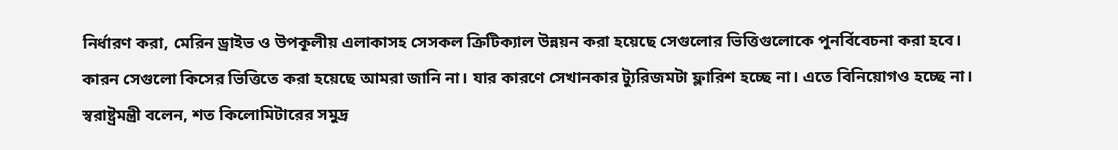নির্ধারণ করা, মেরিন ড্রাইভ ও উপকূলীয় এলাকাসহ সেসকল ক্রিটিক্যাল উন্নয়ন করা হয়েছে সেগুলোর ভিত্তিগুলোকে পুনর্বিবেচনা করা হবে। কারন সেগুলো কিসের ভিত্তিতে করা হয়েছে আমরা জানি না। যার কারণে সেখানকার ট্যুরিজমটা ফ্লারিশ হচ্ছে না। এতে বিনিয়োগও হচ্ছে না।   স্বরাষ্ট্রমন্ত্রী বলেন, শত কিলোমিটারের সমুদ্র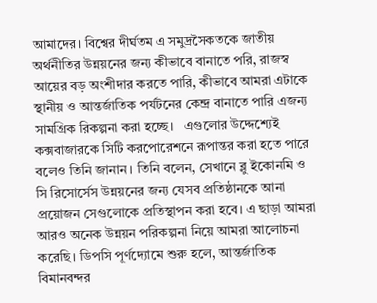আমাদের। বিশ্বের দীর্ঘতম এ সমুদ্রসৈকতকে জাতীয় অর্থনীতির উন্নয়নের জন্য কীভাবে বানাতে পরি, রাজস্ব আয়ের বড় অংশীদার করতে পারি, কীভাবে আমরা এটাকে স্থানীয় ও আন্তর্জাতিক পর্যটনের কেন্দ্র বানাতে পারি এজন্য সামগ্রিক রিকল্পনা করা হচ্ছে।   এগুলোর উদ্দেশ্যেই কক্সবাজারকে সিটি করপোরেশনে রূপান্তর করা হতে পারে বলেও তিনি জানান। তিনি বলেন, সেখানে ব্লু ইকোনমি ও সি রিসোর্সেস উন্নয়নের জন্য যেসব প্রতিষ্ঠানকে আনা প্রয়োজন সেগুলোকে প্রতিস্থাপন করা হবে। এ ছাড়া আমরা আরও অনেক উন্নয়ন পরিকল্পনা নিয়ে আমরা আলোচনা করেছি। ডিপসি পূর্ণদ্যোমে শুরু হলে, আন্তর্জাতিক বিমানবন্দর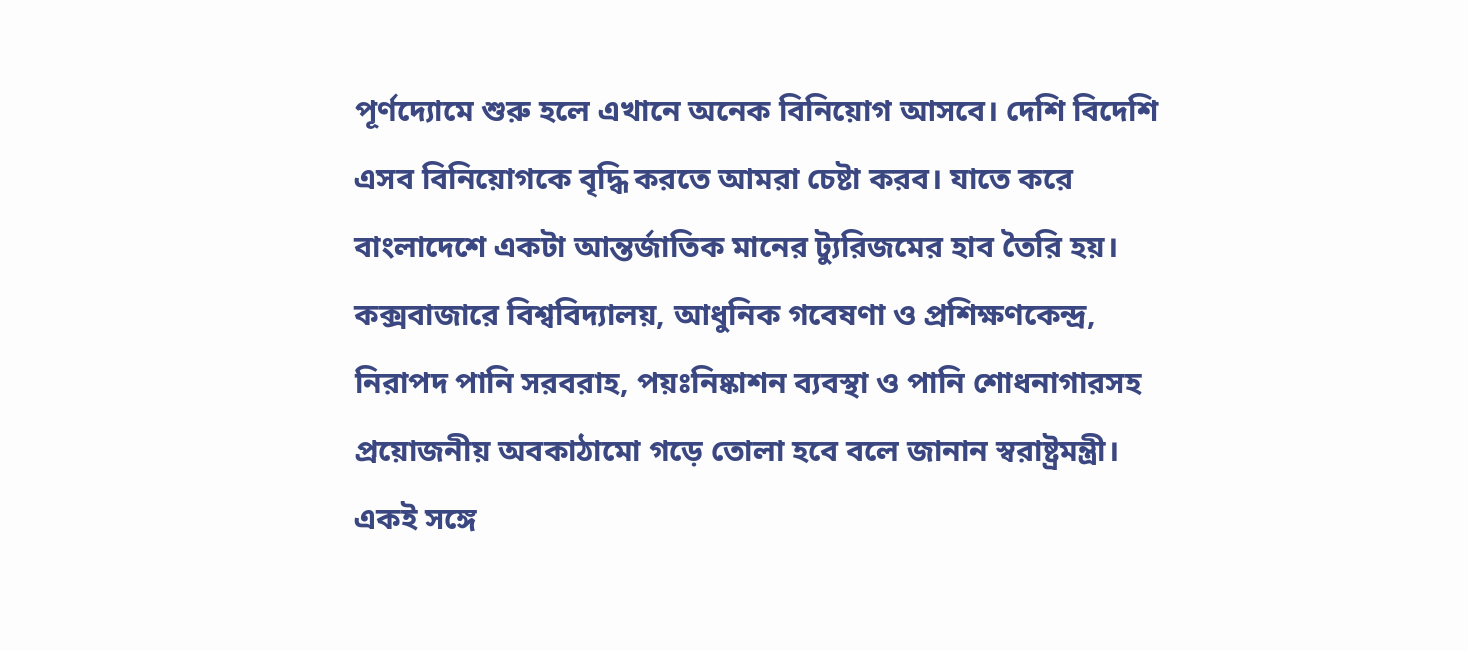পূর্ণদ্যোমে শুরু হলে এখানে অনেক বিনিয়োগ আসবে। দেশি বিদেশি এসব বিনিয়োগকে বৃদ্ধি করতে আমরা চেষ্টা করব। যাতে করে বাংলাদেশে একটা আন্তর্জাতিক মানের ট্যুরিজমের হাব তৈরি হয়।   কক্সবাজারে বিশ্ববিদ্যালয়, আধুনিক গবেষণা ও প্রশিক্ষণকেন্দ্র, নিরাপদ পানি সরবরাহ, পয়ঃনিষ্কাশন ব্যবস্থা ও পানি শোধনাগারসহ প্রয়োজনীয় অবকাঠামো গড়ে তোলা হবে বলে জানান স্বরাষ্ট্রমন্ত্রী।   একই সঙ্গে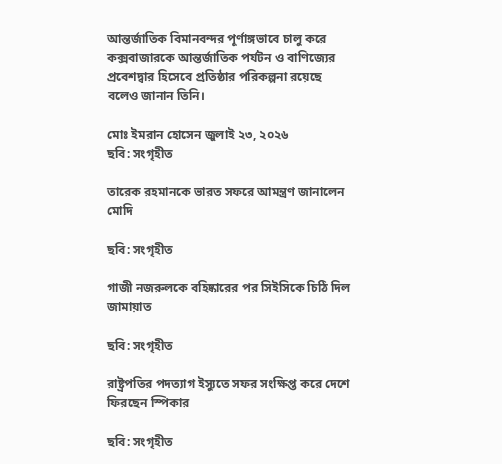আন্তর্জাতিক বিমানবন্দর পূর্ণাঙ্গভাবে চালু করে কক্সবাজারকে আন্তর্জাতিক পর্যটন ও বাণিজ্যের প্রবেশদ্বার হিসেবে প্রতিষ্ঠার পরিকল্পনা রয়েছে বলেও জানান তিনি।

মোঃ ইমরান হোসেন জুলাই ২৩, ২০২৬
ছবি: সংগৃহীত

তারেক রহমানকে ভারত সফরে আমন্ত্রণ জানালেন মোদি

ছবি: সংগৃহীত

গাজী নজরুলকে বহিষ্কারের পর সিইসিকে চিঠি দিল জামায়াত

ছবি: সংগৃহীত

রাষ্ট্রপতির পদত্যাগ ইস্যুতে সফর সংক্ষিপ্ত করে দেশে ফিরছেন স্পিকার

ছবি: সংগৃহীত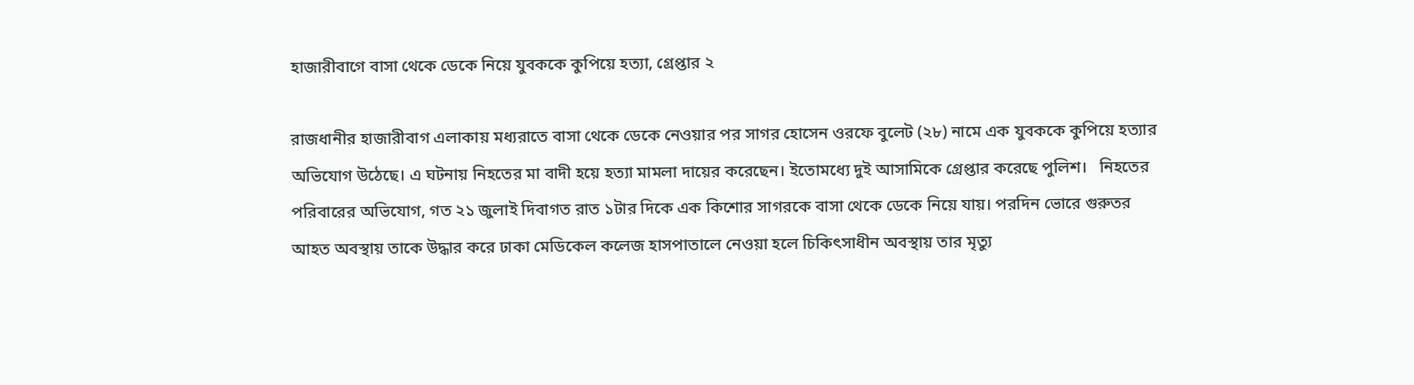হাজারীবাগে বাসা থেকে ডেকে নিয়ে যুবককে কুপিয়ে হত্যা, গ্রেপ্তার ২

রাজধানীর হাজারীবাগ এলাকায় মধ্যরাতে বাসা থেকে ডেকে নেওয়ার পর সাগর হোসেন ওরফে বুলেট (২৮) নামে এক যুবককে কুপিয়ে হত্যার অভিযোগ উঠেছে। এ ঘটনায় নিহতের মা বাদী হয়ে হত্যা মামলা দায়ের করেছেন। ইতোমধ্যে দুই আসামিকে গ্রেপ্তার করেছে পুলিশ।   নিহতের পরিবারের অভিযোগ, গত ২১ জুলাই দিবাগত রাত ১টার দিকে এক কিশোর সাগরকে বাসা থেকে ডেকে নিয়ে যায়। পরদিন ভোরে গুরুতর আহত অবস্থায় তাকে উদ্ধার করে ঢাকা মেডিকেল কলেজ হাসপাতালে নেওয়া হলে চিকিৎসাধীন অবস্থায় তার মৃত্যু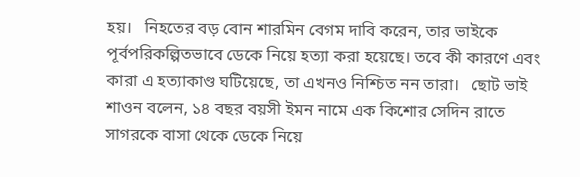হয়।   নিহতের বড় বোন শারমিন বেগম দাবি করেন, তার ভাইকে পূর্বপরিকল্পিতভাবে ডেকে নিয়ে হত্যা করা হয়েছে। তবে কী কারণে এবং কারা এ হত্যাকাণ্ড ঘটিয়েছে, তা এখনও নিশ্চিত নন তারা।   ছোট ভাই শাওন বলেন, ১৪ বছর বয়সী ইমন নামে এক কিশোর সেদিন রাতে সাগরকে বাসা থেকে ডেকে নিয়ে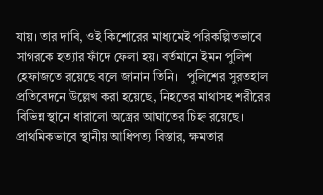যায়। তার দাবি, ওই কিশোরের মাধ্যমেই পরিকল্পিতভাবে সাগরকে হত্যার ফাঁদে ফেলা হয়। বর্তমানে ইমন পুলিশ হেফাজতে রয়েছে বলে জানান তিনি।   পুলিশের সুরতহাল প্রতিবেদনে উল্লেখ করা হয়েছে, নিহতের মাথাসহ শরীরের বিভিন্ন স্থানে ধারালো অস্ত্রের আঘাতের চিহ্ন রয়েছে। প্রাথমিকভাবে স্থানীয় আধিপত্য বিস্তার, ক্ষমতার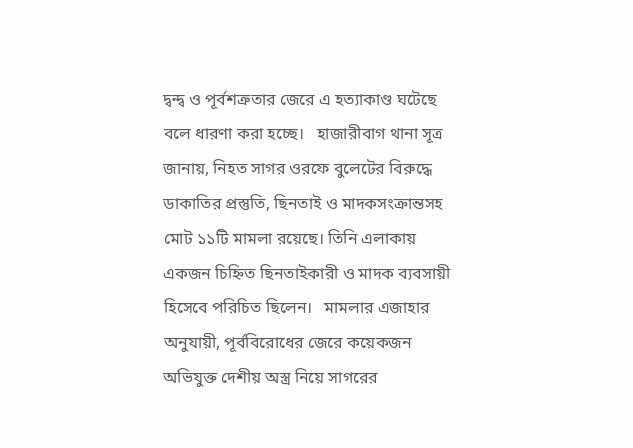দ্বন্দ্ব ও পূর্বশত্রুতার জেরে এ হত্যাকাণ্ড ঘটেছে বলে ধারণা করা হচ্ছে।   হাজারীবাগ থানা সূত্র জানায়, নিহত সাগর ওরফে বুলেটের বিরুদ্ধে ডাকাতির প্রস্তুতি, ছিনতাই ও মাদকসংক্রান্তসহ মোট ১১টি মামলা রয়েছে। তিনি এলাকায় একজন চিহ্নিত ছিনতাইকারী ও মাদক ব্যবসায়ী হিসেবে পরিচিত ছিলেন।   মামলার এজাহার অনুযায়ী, পূর্ববিরোধের জেরে কয়েকজন অভিযুক্ত দেশীয় অস্ত্র নিয়ে সাগরের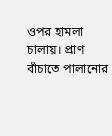ওপর হামলা চালায়। প্রাণ বাঁচাতে পালানোর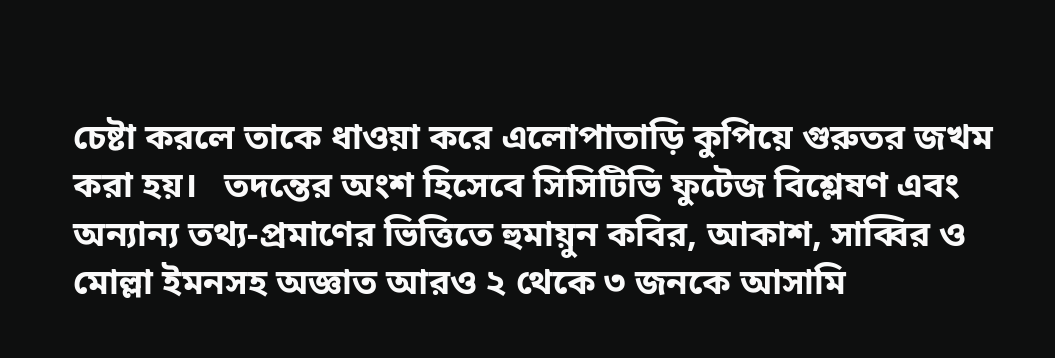চেষ্টা করলে তাকে ধাওয়া করে এলোপাতাড়ি কুপিয়ে গুরুতর জখম করা হয়।   তদন্তের অংশ হিসেবে সিসিটিভি ফুটেজ বিশ্লেষণ এবং অন্যান্য তথ্য-প্রমাণের ভিত্তিতে হুমায়ুন কবির, আকাশ, সাব্বির ও মোল্লা ইমনসহ অজ্ঞাত আরও ২ থেকে ৩ জনকে আসামি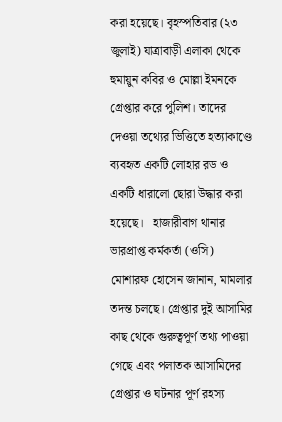করা হয়েছে। বৃহস্পতিবার (২৩ জুলাই) যাত্রাবাড়ী এলাকা থেকে হুমায়ুন কবির ও মোল্লা ইমনকে গ্রেপ্তার করে পুলিশ। তাদের দেওয়া তথ্যের ভিত্তিতে হত্যাকাণ্ডে ব্যবহৃত একটি লোহার রড ও একটি ধারালো ছোরা উদ্ধার করা হয়েছে।   হাজারীবাগ থানার ভারপ্রাপ্ত কর্মকর্তা (ওসি) মোশারফ হোসেন জানান, মামলার তদন্ত চলছে। গ্রেপ্তার দুই আসামির কাছ থেকে গুরুত্বপূর্ণ তথ্য পাওয়া গেছে এবং পলাতক আসামিদের গ্রেপ্তার ও ঘটনার পূর্ণ রহস্য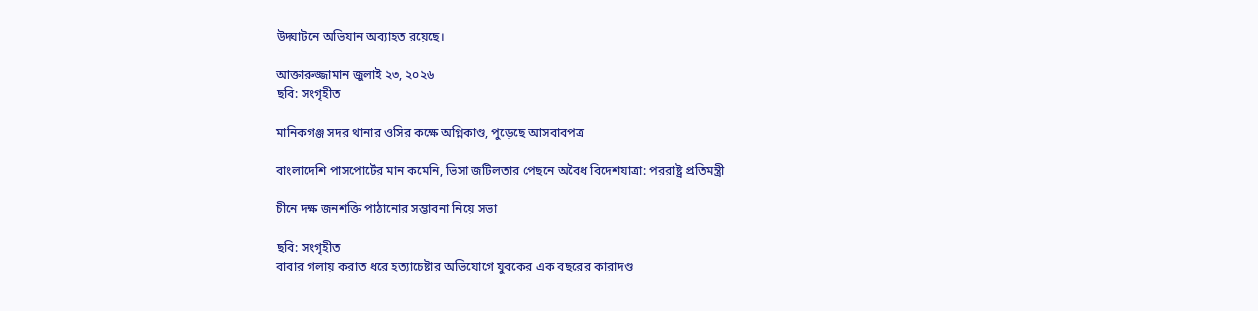উদ্ঘাটনে অভিযান অব্যাহত রয়েছে।

আক্তারুজ্জামান জুলাই ২৩, ২০২৬
ছবি: সংগৃহীত

মানিকগঞ্জ সদর থানার ওসির কক্ষে অগ্নিকাণ্ড, পুড়েছে আসবাবপত্র

বাংলাদেশি পাসপোর্টের মান কমেনি, ভিসা জটিলতার পেছনে অবৈধ বিদেশযাত্রা: পররাষ্ট্র প্রতিমন্ত্রী

চীনে দক্ষ জনশক্তি পাঠানোর সম্ভাবনা নিয়ে সভা

ছবি: সংগৃহীত
বাবার গলায় করাত ধরে হত্যাচেষ্টার অভিযোগে যুবকের এক বছরের কারাদণ্ড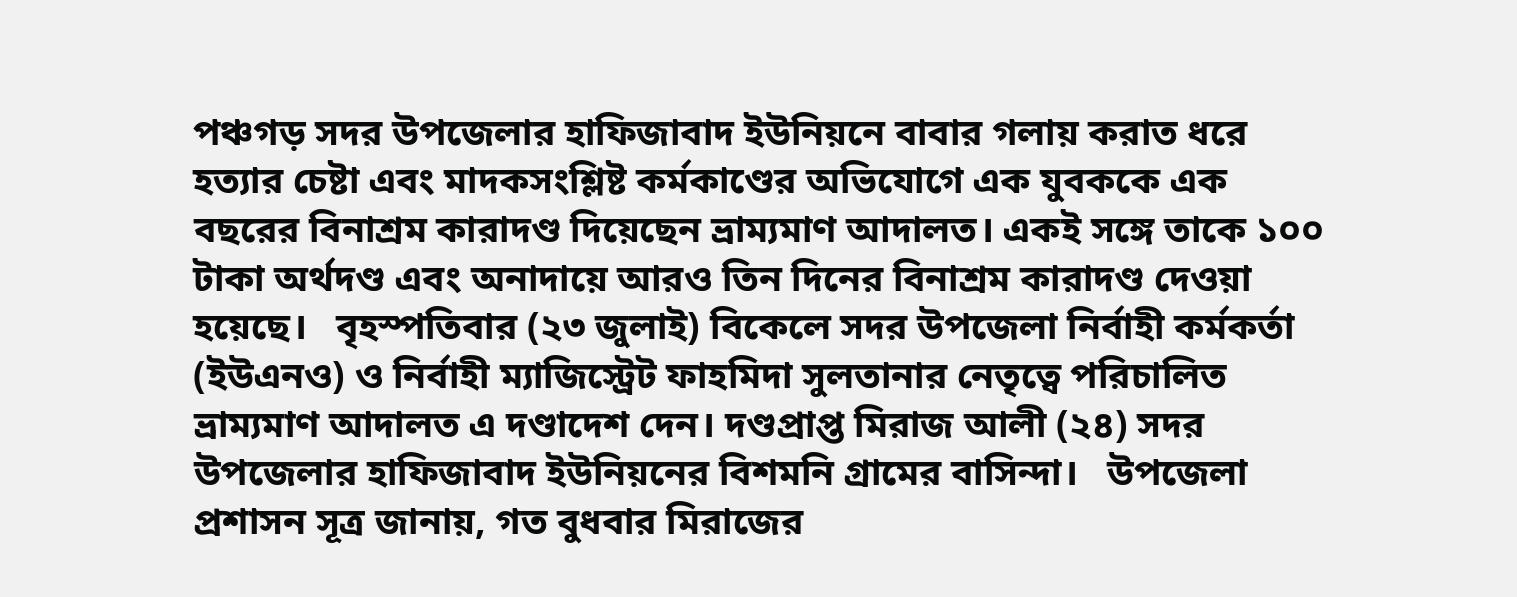পঞ্চগড় সদর উপজেলার হাফিজাবাদ ইউনিয়নে বাবার গলায় করাত ধরে হত্যার চেষ্টা এবং মাদকসংশ্লিষ্ট কর্মকাণ্ডের অভিযোগে এক যুবককে এক বছরের বিনাশ্রম কারাদণ্ড দিয়েছেন ভ্রাম্যমাণ আদালত। একই সঙ্গে তাকে ১০০ টাকা অর্থদণ্ড এবং অনাদায়ে আরও তিন দিনের বিনাশ্রম কারাদণ্ড দেওয়া হয়েছে।   বৃহস্পতিবার (২৩ জুলাই) বিকেলে সদর উপজেলা নির্বাহী কর্মকর্তা (ইউএনও) ও নির্বাহী ম্যাজিস্ট্রেট ফাহমিদা সুলতানার নেতৃত্বে পরিচালিত ভ্রাম্যমাণ আদালত এ দণ্ডাদেশ দেন। দণ্ডপ্রাপ্ত মিরাজ আলী (২৪) সদর উপজেলার হাফিজাবাদ ইউনিয়নের বিশমনি গ্রামের বাসিন্দা।   উপজেলা প্রশাসন সূত্র জানায়, গত বুধবার মিরাজের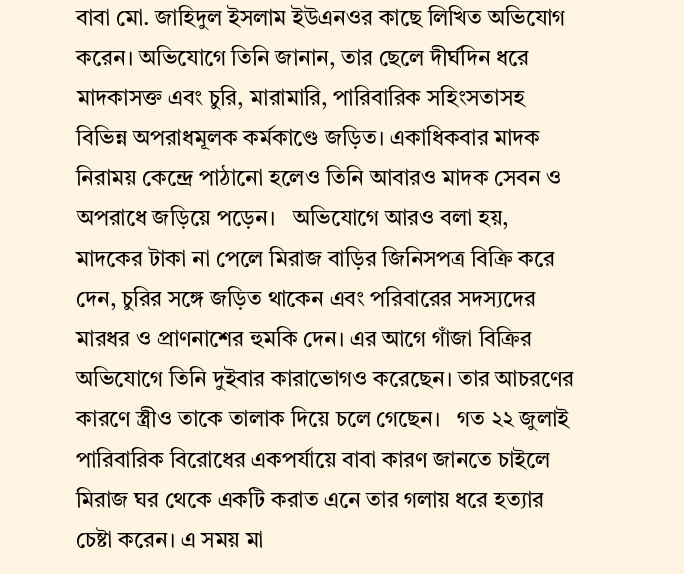বাবা মো. জাহিদুল ইসলাম ইউএনওর কাছে লিখিত অভিযোগ করেন। অভিযোগে তিনি জানান, তার ছেলে দীর্ঘদিন ধরে মাদকাসক্ত এবং চুরি, মারামারি, পারিবারিক সহিংসতাসহ বিভিন্ন অপরাধমূলক কর্মকাণ্ডে জড়িত। একাধিকবার মাদক নিরাময় কেন্দ্রে পাঠানো হলেও তিনি আবারও মাদক সেবন ও অপরাধে জড়িয়ে পড়েন।   অভিযোগে আরও বলা হয়, মাদকের টাকা না পেলে মিরাজ বাড়ির জিনিসপত্র বিক্রি করে দেন, চুরির সঙ্গে জড়িত থাকেন এবং পরিবারের সদস্যদের মারধর ও প্রাণনাশের হুমকি দেন। এর আগে গাঁজা বিক্রির অভিযোগে তিনি দুইবার কারাভোগও করেছেন। তার আচরণের কারণে স্ত্রীও তাকে তালাক দিয়ে চলে গেছেন।   গত ২২ জুলাই পারিবারিক বিরোধের একপর্যায়ে বাবা কারণ জানতে চাইলে মিরাজ ঘর থেকে একটি করাত এনে তার গলায় ধরে হত্যার চেষ্টা করেন। এ সময় মা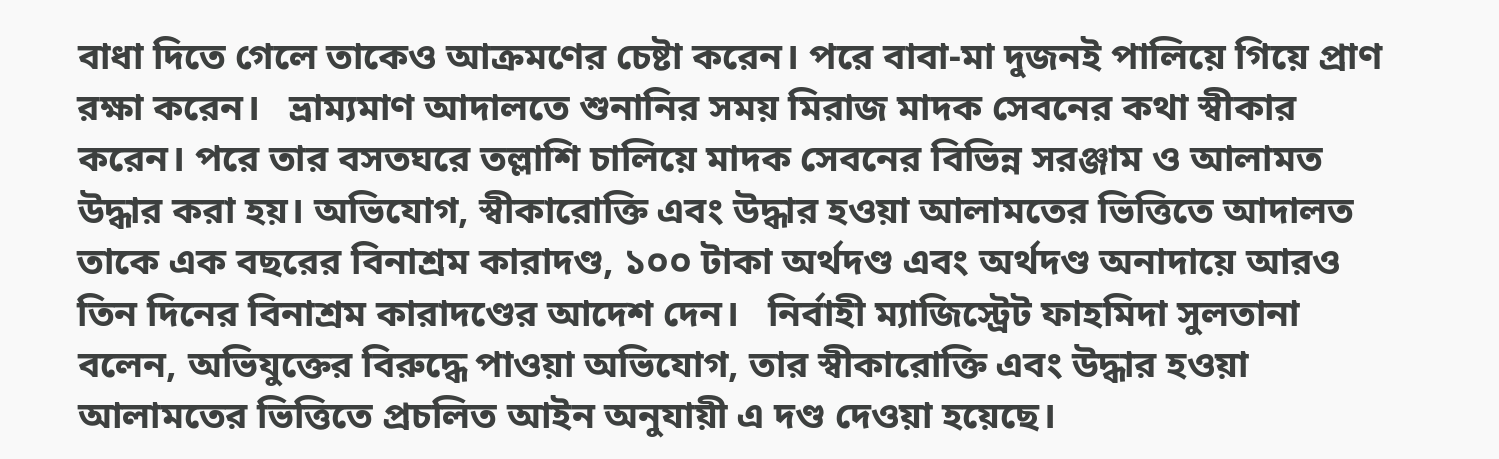বাধা দিতে গেলে তাকেও আক্রমণের চেষ্টা করেন। পরে বাবা-মা দুজনই পালিয়ে গিয়ে প্রাণ রক্ষা করেন।   ভ্রাম্যমাণ আদালতে শুনানির সময় মিরাজ মাদক সেবনের কথা স্বীকার করেন। পরে তার বসতঘরে তল্লাশি চালিয়ে মাদক সেবনের বিভিন্ন সরঞ্জাম ও আলামত উদ্ধার করা হয়। অভিযোগ, স্বীকারোক্তি এবং উদ্ধার হওয়া আলামতের ভিত্তিতে আদালত তাকে এক বছরের বিনাশ্রম কারাদণ্ড, ১০০ টাকা অর্থদণ্ড এবং অর্থদণ্ড অনাদায়ে আরও তিন দিনের বিনাশ্রম কারাদণ্ডের আদেশ দেন।   নির্বাহী ম্যাজিস্ট্রেট ফাহমিদা সুলতানা বলেন, অভিযুক্তের বিরুদ্ধে পাওয়া অভিযোগ, তার স্বীকারোক্তি এবং উদ্ধার হওয়া আলামতের ভিত্তিতে প্রচলিত আইন অনুযায়ী এ দণ্ড দেওয়া হয়েছে।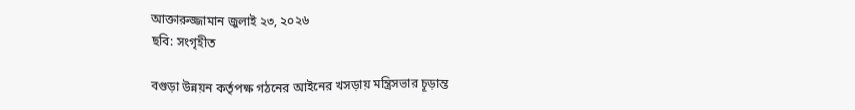আক্তারুজ্জামান জুলাই ২৩, ২০২৬
ছবি: সংগৃহীত

বগুড়া উন্নয়ন কর্তৃপক্ষ গঠনের আইনের খসড়ায় মন্ত্রিসভার চূড়ান্ত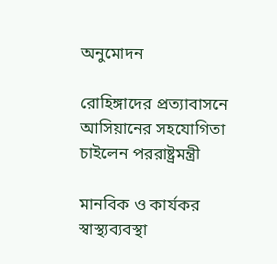অনুমোদন

রোহিঙ্গাদের প্রত্যাবাসনে আসিয়ানের সহযোগিতা চাই‌লেন পররাষ্ট্রমন্ত্রী

মানবিক ও কার্যকর স্বাস্থ্যব্যবস্থা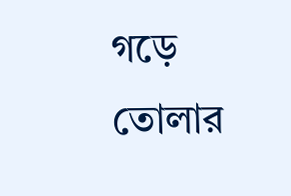গড়ে তোলার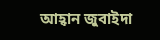আহ্বান জুবাইদা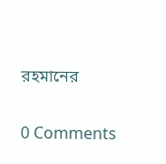রহমানের

0 Comments